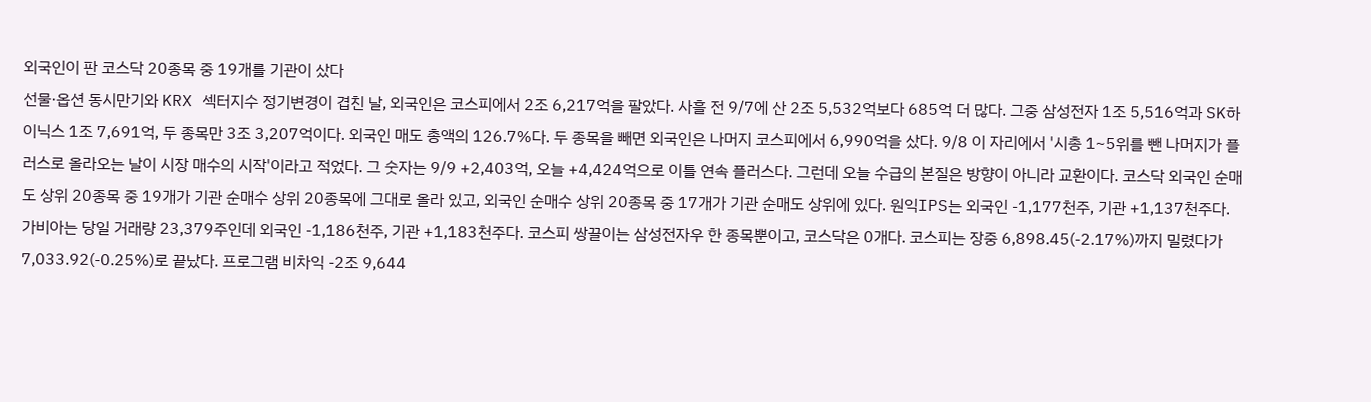외국인이 판 코스닥 20종목 중 19개를 기관이 샀다
선물·옵션 동시만기와 KRX 섹터지수 정기변경이 겹친 날, 외국인은 코스피에서 2조 6,217억을 팔았다. 사흘 전 9/7에 산 2조 5,532억보다 685억 더 많다. 그중 삼성전자 1조 5,516억과 SK하이닉스 1조 7,691억, 두 종목만 3조 3,207억이다. 외국인 매도 총액의 126.7%다. 두 종목을 빼면 외국인은 나머지 코스피에서 6,990억을 샀다. 9/8 이 자리에서 '시총 1~5위를 뺀 나머지가 플러스로 올라오는 날이 시장 매수의 시작'이라고 적었다. 그 숫자는 9/9 +2,403억, 오늘 +4,424억으로 이틀 연속 플러스다. 그런데 오늘 수급의 본질은 방향이 아니라 교환이다. 코스닥 외국인 순매도 상위 20종목 중 19개가 기관 순매수 상위 20종목에 그대로 올라 있고, 외국인 순매수 상위 20종목 중 17개가 기관 순매도 상위에 있다. 원익IPS는 외국인 -1,177천주, 기관 +1,137천주다. 가비아는 당일 거래량 23,379주인데 외국인 -1,186천주, 기관 +1,183천주다. 코스피 쌍끌이는 삼성전자우 한 종목뿐이고, 코스닥은 0개다. 코스피는 장중 6,898.45(-2.17%)까지 밀렸다가 7,033.92(-0.25%)로 끝났다. 프로그램 비차익 -2조 9,644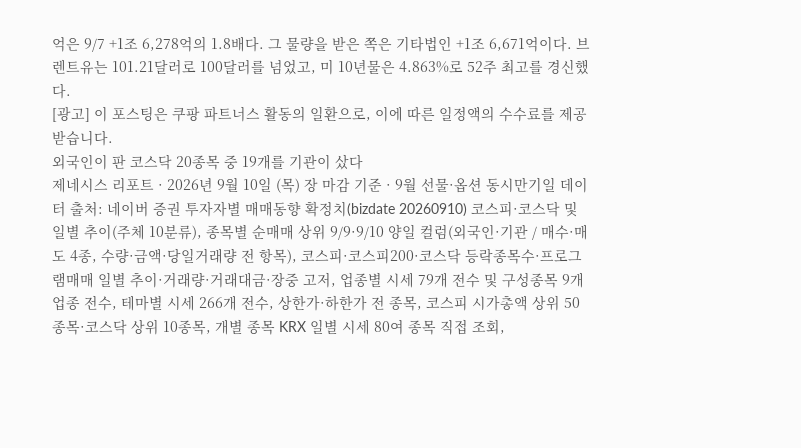억은 9/7 +1조 6,278억의 1.8배다. 그 물량을 받은 쪽은 기타법인 +1조 6,671억이다. 브렌트유는 101.21달러로 100달러를 넘었고, 미 10년물은 4.863%로 52주 최고를 경신했다.
[광고] 이 포스팅은 쿠팡 파트너스 활동의 일환으로, 이에 따른 일정액의 수수료를 제공받습니다.
외국인이 판 코스닥 20종목 중 19개를 기관이 샀다
제네시스 리포트 · 2026년 9월 10일 (목) 장 마감 기준 · 9월 선물·옵션 동시만기일 데이터 출처: 네이버 증권 투자자별 매매동향 확정치(bizdate 20260910) 코스피·코스닥 및 일별 추이(주체 10분류), 종목별 순매매 상위 9/9·9/10 양일 컬럼(외국인·기관 / 매수·매도 4종, 수량·금액·당일거래량 전 항목), 코스피·코스피200·코스닥 등락종목수·프로그램매매 일별 추이·거래량·거래대금·장중 고저, 업종별 시세 79개 전수 및 구성종목 9개 업종 전수, 테마별 시세 266개 전수, 상한가·하한가 전 종목, 코스피 시가총액 상위 50종목·코스닥 상위 10종목, 개별 종목 KRX 일별 시세 80여 종목 직접 조회,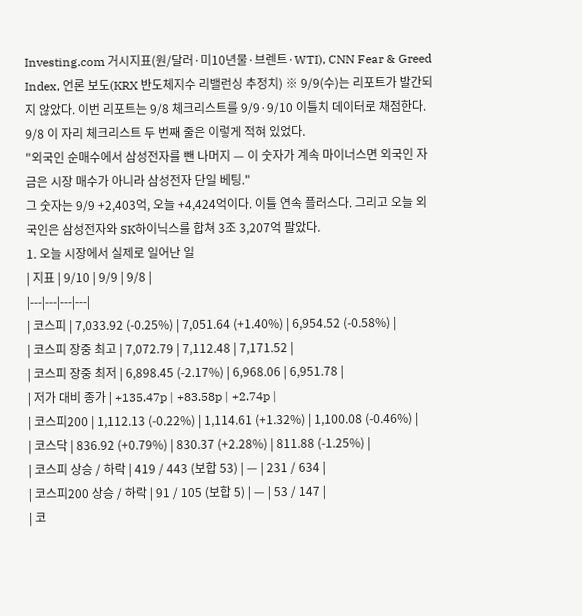Investing.com 거시지표(원/달러·미10년물·브렌트·WTI), CNN Fear & Greed Index, 언론 보도(KRX 반도체지수 리밸런싱 추정치) ※ 9/9(수)는 리포트가 발간되지 않았다. 이번 리포트는 9/8 체크리스트를 9/9·9/10 이틀치 데이터로 채점한다.
9/8 이 자리 체크리스트 두 번째 줄은 이렇게 적혀 있었다.
"외국인 순매수에서 삼성전자를 뺀 나머지 — 이 숫자가 계속 마이너스면 외국인 자금은 시장 매수가 아니라 삼성전자 단일 베팅."
그 숫자는 9/9 +2,403억, 오늘 +4,424억이다. 이틀 연속 플러스다. 그리고 오늘 외국인은 삼성전자와 SK하이닉스를 합쳐 3조 3,207억 팔았다.
1. 오늘 시장에서 실제로 일어난 일
| 지표 | 9/10 | 9/9 | 9/8 |
|---|---|---|---|
| 코스피 | 7,033.92 (-0.25%) | 7,051.64 (+1.40%) | 6,954.52 (-0.58%) |
| 코스피 장중 최고 | 7,072.79 | 7,112.48 | 7,171.52 |
| 코스피 장중 최저 | 6,898.45 (-2.17%) | 6,968.06 | 6,951.78 |
| 저가 대비 종가 | +135.47p | +83.58p | +2.74p |
| 코스피200 | 1,112.13 (-0.22%) | 1,114.61 (+1.32%) | 1,100.08 (-0.46%) |
| 코스닥 | 836.92 (+0.79%) | 830.37 (+2.28%) | 811.88 (-1.25%) |
| 코스피 상승 / 하락 | 419 / 443 (보합 53) | — | 231 / 634 |
| 코스피200 상승 / 하락 | 91 / 105 (보합 5) | — | 53 / 147 |
| 코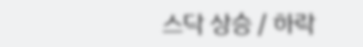스닥 상승 / 하락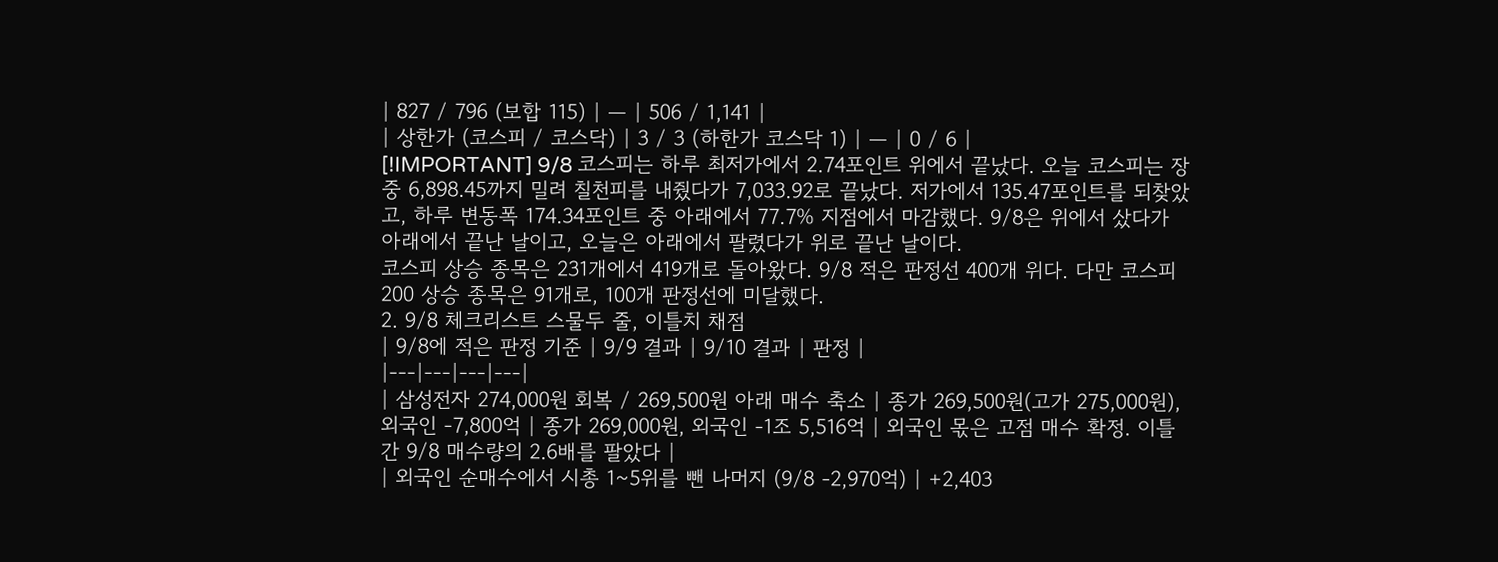| 827 / 796 (보합 115) | — | 506 / 1,141 |
| 상한가 (코스피 / 코스닥) | 3 / 3 (하한가 코스닥 1) | — | 0 / 6 |
[!IMPORTANT] 9/8 코스피는 하루 최저가에서 2.74포인트 위에서 끝났다. 오늘 코스피는 장중 6,898.45까지 밀려 칠천피를 내줬다가 7,033.92로 끝났다. 저가에서 135.47포인트를 되찾았고, 하루 변동폭 174.34포인트 중 아래에서 77.7% 지점에서 마감했다. 9/8은 위에서 샀다가 아래에서 끝난 날이고, 오늘은 아래에서 팔렸다가 위로 끝난 날이다.
코스피 상승 종목은 231개에서 419개로 돌아왔다. 9/8 적은 판정선 400개 위다. 다만 코스피200 상승 종목은 91개로, 100개 판정선에 미달했다.
2. 9/8 체크리스트 스물두 줄, 이틀치 채점
| 9/8에 적은 판정 기준 | 9/9 결과 | 9/10 결과 | 판정 |
|---|---|---|---|
| 삼성전자 274,000원 회복 / 269,500원 아래 매수 축소 | 종가 269,500원(고가 275,000원), 외국인 -7,800억 | 종가 269,000원, 외국인 -1조 5,516억 | 외국인 몫은 고점 매수 확정. 이틀간 9/8 매수량의 2.6배를 팔았다 |
| 외국인 순매수에서 시총 1~5위를 뺀 나머지 (9/8 -2,970억) | +2,403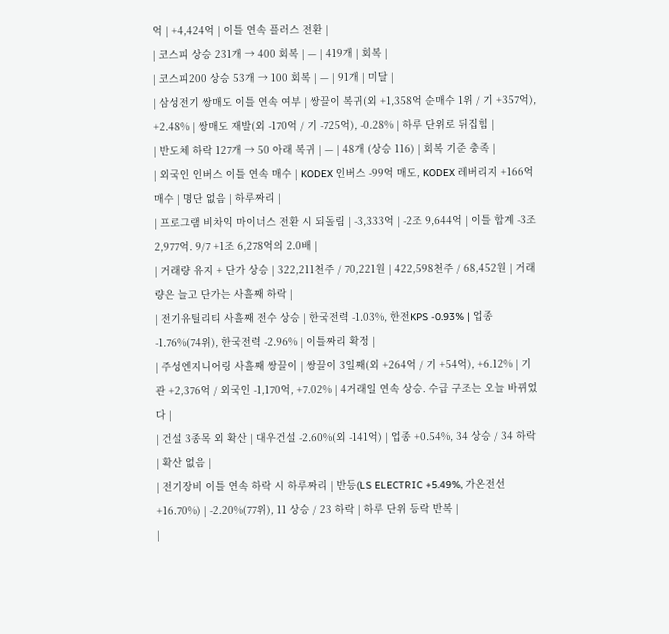억 | +4,424억 | 이틀 연속 플러스 전환 |
| 코스피 상승 231개 → 400 회복 | — | 419개 | 회복 |
| 코스피200 상승 53개 → 100 회복 | — | 91개 | 미달 |
| 삼성전기 쌍매도 이틀 연속 여부 | 쌍끌이 복귀(외 +1,358억 순매수 1위 / 기 +357억), +2.48% | 쌍매도 재발(외 -170억 / 기 -725억), -0.28% | 하루 단위로 뒤집힘 |
| 반도체 하락 127개 → 50 아래 복귀 | — | 48개 (상승 116) | 회복 기준 충족 |
| 외국인 인버스 이틀 연속 매수 | KODEX 인버스 -99억 매도, KODEX 레버리지 +166억 매수 | 명단 없음 | 하루짜리 |
| 프로그램 비차익 마이너스 전환 시 되돌림 | -3,333억 | -2조 9,644억 | 이틀 합계 -3조 2,977억. 9/7 +1조 6,278억의 2.0배 |
| 거래량 유지 + 단가 상승 | 322,211천주 / 70,221원 | 422,598천주 / 68,452원 | 거래량은 늘고 단가는 사흘째 하락 |
| 전기유틸리티 사흘째 전수 상승 | 한국전력 -1.03%, 한전KPS -0.93% | 업종 -1.76%(74위), 한국전력 -2.96% | 이틀짜리 확정 |
| 주성엔지니어링 사흘째 쌍끌이 | 쌍끌이 3일째(외 +264억 / 기 +54억), +6.12% | 기관 +2,376억 / 외국인 -1,170억, +7.02% | 4거래일 연속 상승. 수급 구조는 오늘 바뀌었다 |
| 건설 3종목 외 확산 | 대우건설 -2.60%(외 -141억) | 업종 +0.54%, 34 상승 / 34 하락 | 확산 없음 |
| 전기장비 이틀 연속 하락 시 하루짜리 | 반등(LS ELECTRIC +5.49%, 가온전선 +16.70%) | -2.20%(77위), 11 상승 / 23 하락 | 하루 단위 등락 반복 |
|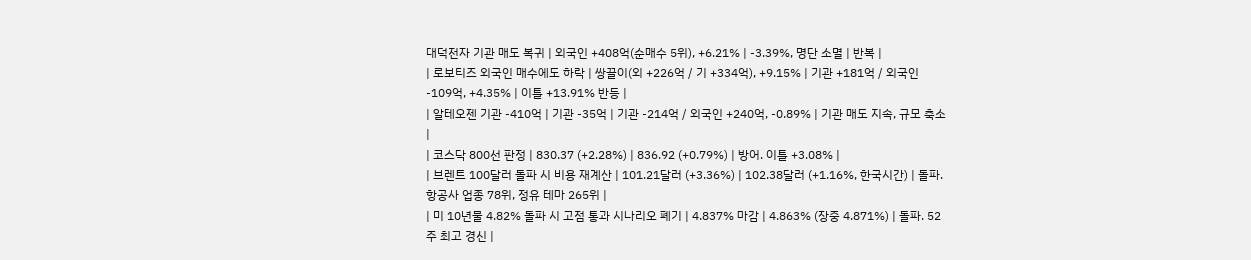대덕전자 기관 매도 복귀 | 외국인 +408억(순매수 5위), +6.21% | -3.39%, 명단 소멸 | 반복 |
| 로보티즈 외국인 매수에도 하락 | 쌍끌이(외 +226억 / 기 +334억), +9.15% | 기관 +181억 / 외국인 -109억, +4.35% | 이틀 +13.91% 반등 |
| 알테오젠 기관 -410억 | 기관 -35억 | 기관 -214억 / 외국인 +240억, -0.89% | 기관 매도 지속, 규모 축소 |
| 코스닥 800선 판정 | 830.37 (+2.28%) | 836.92 (+0.79%) | 방어. 이틀 +3.08% |
| 브렌트 100달러 돌파 시 비용 재계산 | 101.21달러 (+3.36%) | 102.38달러 (+1.16%, 한국시간) | 돌파. 항공사 업종 78위, 정유 테마 265위 |
| 미 10년물 4.82% 돌파 시 고점 통과 시나리오 폐기 | 4.837% 마감 | 4.863% (장중 4.871%) | 돌파. 52주 최고 경신 |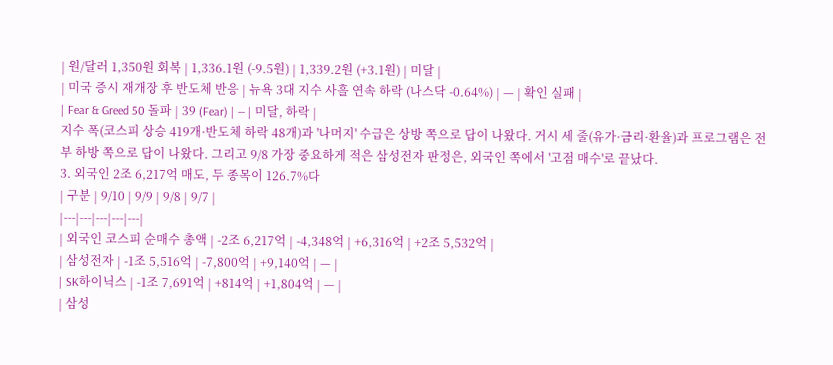| 원/달러 1,350원 회복 | 1,336.1원 (-9.5원) | 1,339.2원 (+3.1원) | 미달 |
| 미국 증시 재개장 후 반도체 반응 | 뉴욕 3대 지수 사흘 연속 하락 (나스닥 -0.64%) | — | 확인 실패 |
| Fear & Greed 50 돌파 | 39 (Fear) | — | 미달, 하락 |
지수 폭(코스피 상승 419개·반도체 하락 48개)과 '나머지' 수급은 상방 쪽으로 답이 나왔다. 거시 세 줄(유가·금리·환율)과 프로그램은 전부 하방 쪽으로 답이 나왔다. 그리고 9/8 가장 중요하게 적은 삼성전자 판정은, 외국인 쪽에서 '고점 매수'로 끝났다.
3. 외국인 2조 6,217억 매도, 두 종목이 126.7%다
| 구분 | 9/10 | 9/9 | 9/8 | 9/7 |
|---|---|---|---|---|
| 외국인 코스피 순매수 총액 | -2조 6,217억 | -4,348억 | +6,316억 | +2조 5,532억 |
| 삼성전자 | -1조 5,516억 | -7,800억 | +9,140억 | — |
| SK하이닉스 | -1조 7,691억 | +814억 | +1,804억 | — |
| 삼성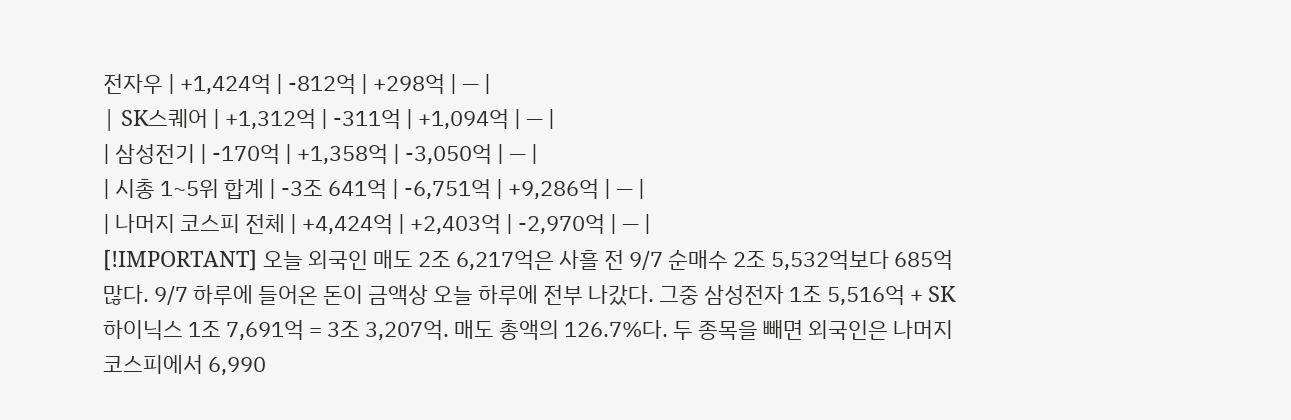전자우 | +1,424억 | -812억 | +298억 | — |
| SK스퀘어 | +1,312억 | -311억 | +1,094억 | — |
| 삼성전기 | -170억 | +1,358억 | -3,050억 | — |
| 시총 1~5위 합계 | -3조 641억 | -6,751억 | +9,286억 | — |
| 나머지 코스피 전체 | +4,424억 | +2,403억 | -2,970억 | — |
[!IMPORTANT] 오늘 외국인 매도 2조 6,217억은 사흘 전 9/7 순매수 2조 5,532억보다 685억 많다. 9/7 하루에 들어온 돈이 금액상 오늘 하루에 전부 나갔다. 그중 삼성전자 1조 5,516억 + SK하이닉스 1조 7,691억 = 3조 3,207억. 매도 총액의 126.7%다. 두 종목을 빼면 외국인은 나머지 코스피에서 6,990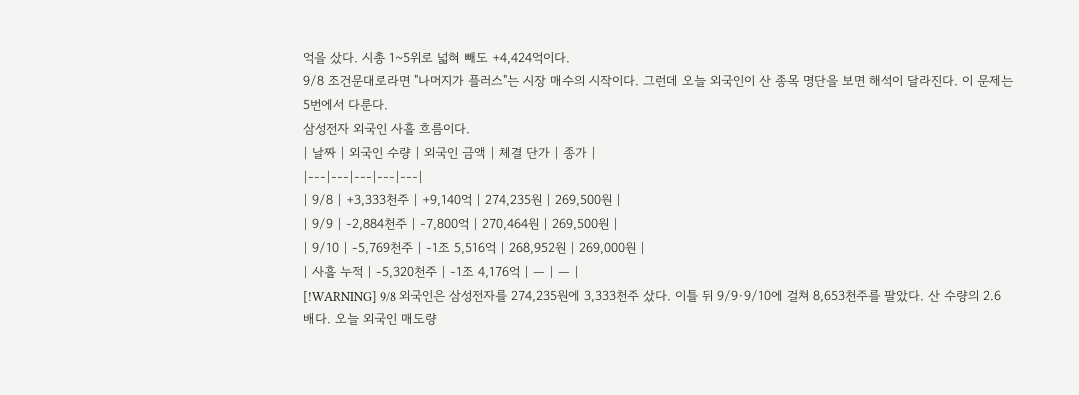억을 샀다. 시총 1~5위로 넓혀 빼도 +4,424억이다.
9/8 조건문대로라면 "나머지가 플러스"는 시장 매수의 시작이다. 그런데 오늘 외국인이 산 종목 명단을 보면 해석이 달라진다. 이 문제는 5번에서 다룬다.
삼성전자 외국인 사흘 흐름이다.
| 날짜 | 외국인 수량 | 외국인 금액 | 체결 단가 | 종가 |
|---|---|---|---|---|
| 9/8 | +3,333천주 | +9,140억 | 274,235원 | 269,500원 |
| 9/9 | -2,884천주 | -7,800억 | 270,464원 | 269,500원 |
| 9/10 | -5,769천주 | -1조 5,516억 | 268,952원 | 269,000원 |
| 사흘 누적 | -5,320천주 | -1조 4,176억 | — | — |
[!WARNING] 9/8 외국인은 삼성전자를 274,235원에 3,333천주 샀다. 이틀 뒤 9/9·9/10에 걸쳐 8,653천주를 팔았다. 산 수량의 2.6배다. 오늘 외국인 매도량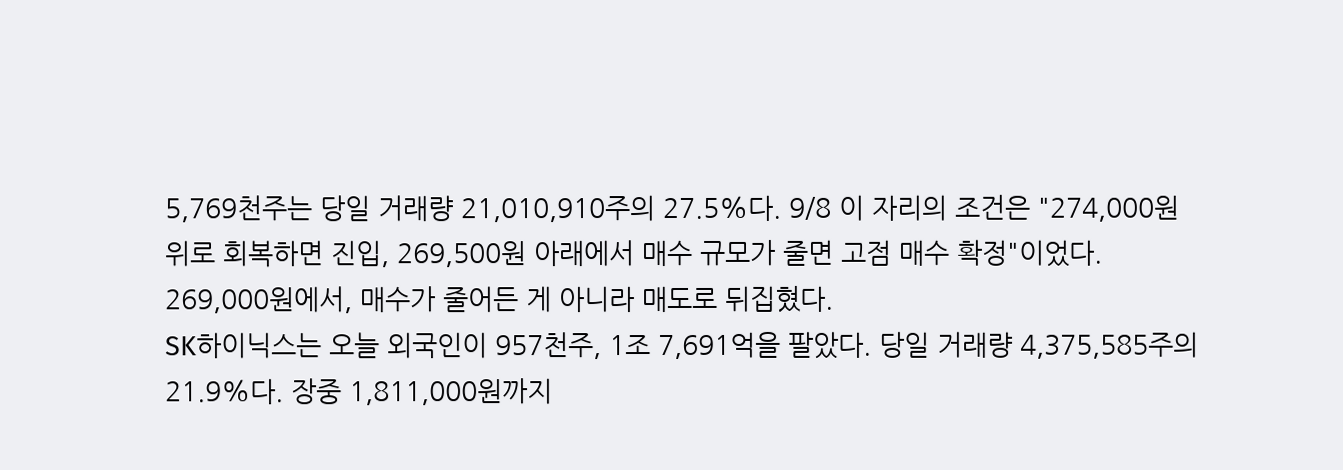5,769천주는 당일 거래량 21,010,910주의 27.5%다. 9/8 이 자리의 조건은 "274,000원 위로 회복하면 진입, 269,500원 아래에서 매수 규모가 줄면 고점 매수 확정"이었다. 269,000원에서, 매수가 줄어든 게 아니라 매도로 뒤집혔다.
SK하이닉스는 오늘 외국인이 957천주, 1조 7,691억을 팔았다. 당일 거래량 4,375,585주의 21.9%다. 장중 1,811,000원까지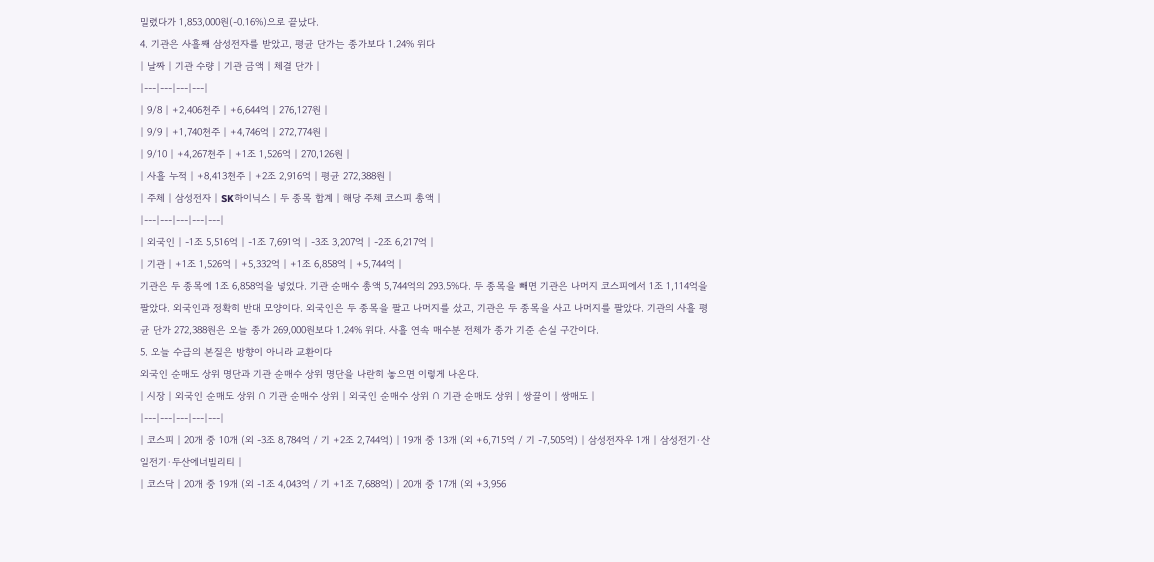밀렸다가 1,853,000원(-0.16%)으로 끝났다.
4. 기관은 사흘째 삼성전자를 받았고, 평균 단가는 종가보다 1.24% 위다
| 날짜 | 기관 수량 | 기관 금액 | 체결 단가 |
|---|---|---|---|
| 9/8 | +2,406천주 | +6,644억 | 276,127원 |
| 9/9 | +1,740천주 | +4,746억 | 272,774원 |
| 9/10 | +4,267천주 | +1조 1,526억 | 270,126원 |
| 사흘 누적 | +8,413천주 | +2조 2,916억 | 평균 272,388원 |
| 주체 | 삼성전자 | SK하이닉스 | 두 종목 합계 | 해당 주체 코스피 총액 |
|---|---|---|---|---|
| 외국인 | -1조 5,516억 | -1조 7,691억 | -3조 3,207억 | -2조 6,217억 |
| 기관 | +1조 1,526억 | +5,332억 | +1조 6,858억 | +5,744억 |
기관은 두 종목에 1조 6,858억을 넣었다. 기관 순매수 총액 5,744억의 293.5%다. 두 종목을 빼면 기관은 나머지 코스피에서 1조 1,114억을 팔았다. 외국인과 정확히 반대 모양이다. 외국인은 두 종목을 팔고 나머지를 샀고, 기관은 두 종목을 사고 나머지를 팔았다. 기관의 사흘 평균 단가 272,388원은 오늘 종가 269,000원보다 1.24% 위다. 사흘 연속 매수분 전체가 종가 기준 손실 구간이다.
5. 오늘 수급의 본질은 방향이 아니라 교환이다
외국인 순매도 상위 명단과 기관 순매수 상위 명단을 나란히 놓으면 이렇게 나온다.
| 시장 | 외국인 순매도 상위 ∩ 기관 순매수 상위 | 외국인 순매수 상위 ∩ 기관 순매도 상위 | 쌍끌이 | 쌍매도 |
|---|---|---|---|---|
| 코스피 | 20개 중 10개 (외 -3조 8,784억 / 기 +2조 2,744억) | 19개 중 13개 (외 +6,715억 / 기 -7,505억) | 삼성전자우 1개 | 삼성전기·산일전기·두산에너빌리티 |
| 코스닥 | 20개 중 19개 (외 -1조 4,043억 / 기 +1조 7,688억) | 20개 중 17개 (외 +3,956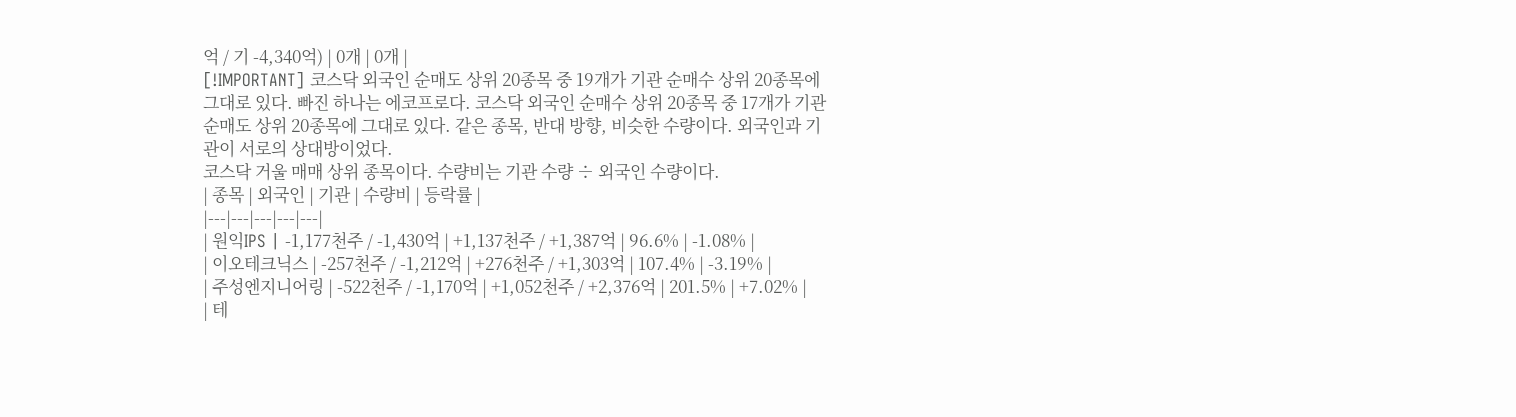억 / 기 -4,340억) | 0개 | 0개 |
[!IMPORTANT] 코스닥 외국인 순매도 상위 20종목 중 19개가 기관 순매수 상위 20종목에 그대로 있다. 빠진 하나는 에코프로다. 코스닥 외국인 순매수 상위 20종목 중 17개가 기관 순매도 상위 20종목에 그대로 있다. 같은 종목, 반대 방향, 비슷한 수량이다. 외국인과 기관이 서로의 상대방이었다.
코스닥 거울 매매 상위 종목이다. 수량비는 기관 수량 ÷ 외국인 수량이다.
| 종목 | 외국인 | 기관 | 수량비 | 등락률 |
|---|---|---|---|---|
| 원익IPS | -1,177천주 / -1,430억 | +1,137천주 / +1,387억 | 96.6% | -1.08% |
| 이오테크닉스 | -257천주 / -1,212억 | +276천주 / +1,303억 | 107.4% | -3.19% |
| 주성엔지니어링 | -522천주 / -1,170억 | +1,052천주 / +2,376억 | 201.5% | +7.02% |
| 테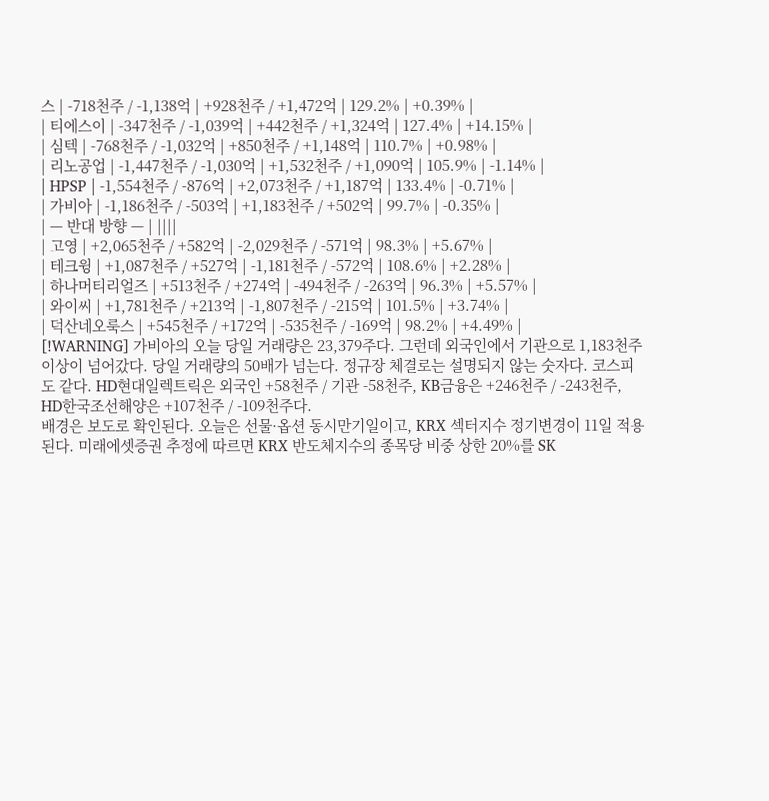스 | -718천주 / -1,138억 | +928천주 / +1,472억 | 129.2% | +0.39% |
| 티에스이 | -347천주 / -1,039억 | +442천주 / +1,324억 | 127.4% | +14.15% |
| 심텍 | -768천주 / -1,032억 | +850천주 / +1,148억 | 110.7% | +0.98% |
| 리노공업 | -1,447천주 / -1,030억 | +1,532천주 / +1,090억 | 105.9% | -1.14% |
| HPSP | -1,554천주 / -876억 | +2,073천주 / +1,187억 | 133.4% | -0.71% |
| 가비아 | -1,186천주 / -503억 | +1,183천주 / +502억 | 99.7% | -0.35% |
| — 반대 방향 — | ||||
| 고영 | +2,065천주 / +582억 | -2,029천주 / -571억 | 98.3% | +5.67% |
| 테크윙 | +1,087천주 / +527억 | -1,181천주 / -572억 | 108.6% | +2.28% |
| 하나머티리얼즈 | +513천주 / +274억 | -494천주 / -263억 | 96.3% | +5.57% |
| 와이씨 | +1,781천주 / +213억 | -1,807천주 / -215억 | 101.5% | +3.74% |
| 덕산네오룩스 | +545천주 / +172억 | -535천주 / -169억 | 98.2% | +4.49% |
[!WARNING] 가비아의 오늘 당일 거래량은 23,379주다. 그런데 외국인에서 기관으로 1,183천주 이상이 넘어갔다. 당일 거래량의 50배가 넘는다. 정규장 체결로는 설명되지 않는 숫자다. 코스피도 같다. HD현대일렉트릭은 외국인 +58천주 / 기관 -58천주, KB금융은 +246천주 / -243천주, HD한국조선해양은 +107천주 / -109천주다.
배경은 보도로 확인된다. 오늘은 선물·옵션 동시만기일이고, KRX 섹터지수 정기변경이 11일 적용된다. 미래에셋증권 추정에 따르면 KRX 반도체지수의 종목당 비중 상한 20%를 SK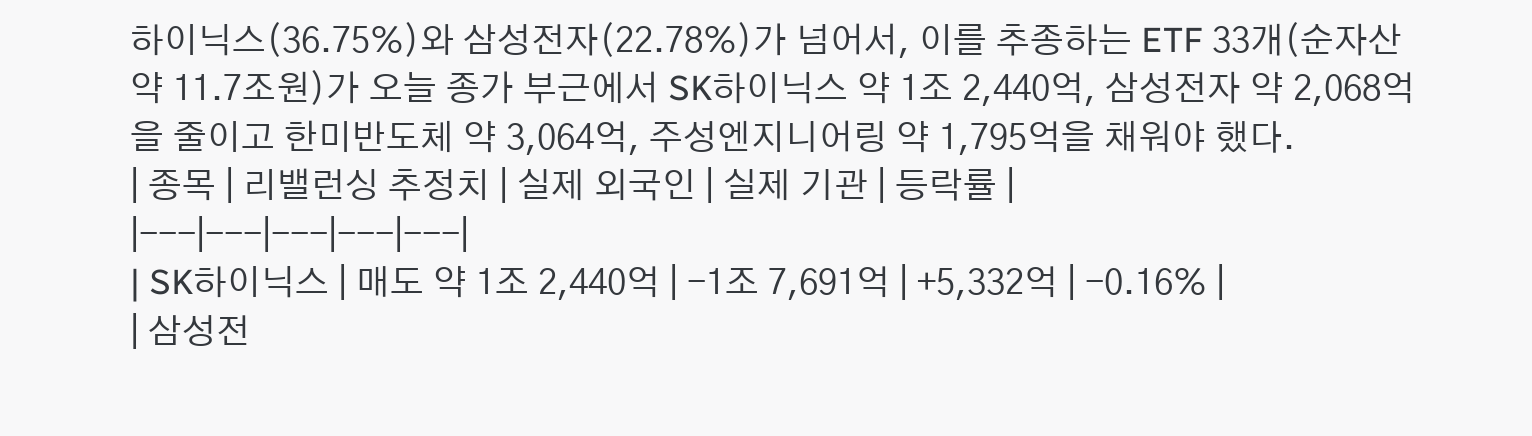하이닉스(36.75%)와 삼성전자(22.78%)가 넘어서, 이를 추종하는 ETF 33개(순자산 약 11.7조원)가 오늘 종가 부근에서 SK하이닉스 약 1조 2,440억, 삼성전자 약 2,068억을 줄이고 한미반도체 약 3,064억, 주성엔지니어링 약 1,795억을 채워야 했다.
| 종목 | 리밸런싱 추정치 | 실제 외국인 | 실제 기관 | 등락률 |
|---|---|---|---|---|
| SK하이닉스 | 매도 약 1조 2,440억 | -1조 7,691억 | +5,332억 | -0.16% |
| 삼성전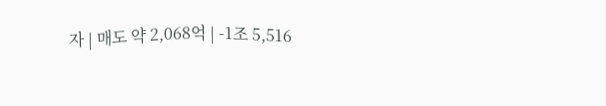자 | 매도 약 2,068억 | -1조 5,516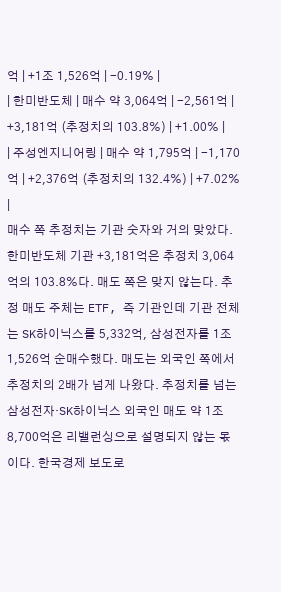억 | +1조 1,526억 | -0.19% |
| 한미반도체 | 매수 약 3,064억 | -2,561억 | +3,181억 (추정치의 103.8%) | +1.00% |
| 주성엔지니어링 | 매수 약 1,795억 | -1,170억 | +2,376억 (추정치의 132.4%) | +7.02% |
매수 쪽 추정치는 기관 숫자와 거의 맞았다. 한미반도체 기관 +3,181억은 추정치 3,064억의 103.8%다. 매도 쪽은 맞지 않는다. 추정 매도 주체는 ETF, 즉 기관인데 기관 전체는 SK하이닉스를 5,332억, 삼성전자를 1조 1,526억 순매수했다. 매도는 외국인 쪽에서 추정치의 2배가 넘게 나왔다. 추정치를 넘는 삼성전자·SK하이닉스 외국인 매도 약 1조 8,700억은 리밸런싱으로 설명되지 않는 몫이다. 한국경제 보도로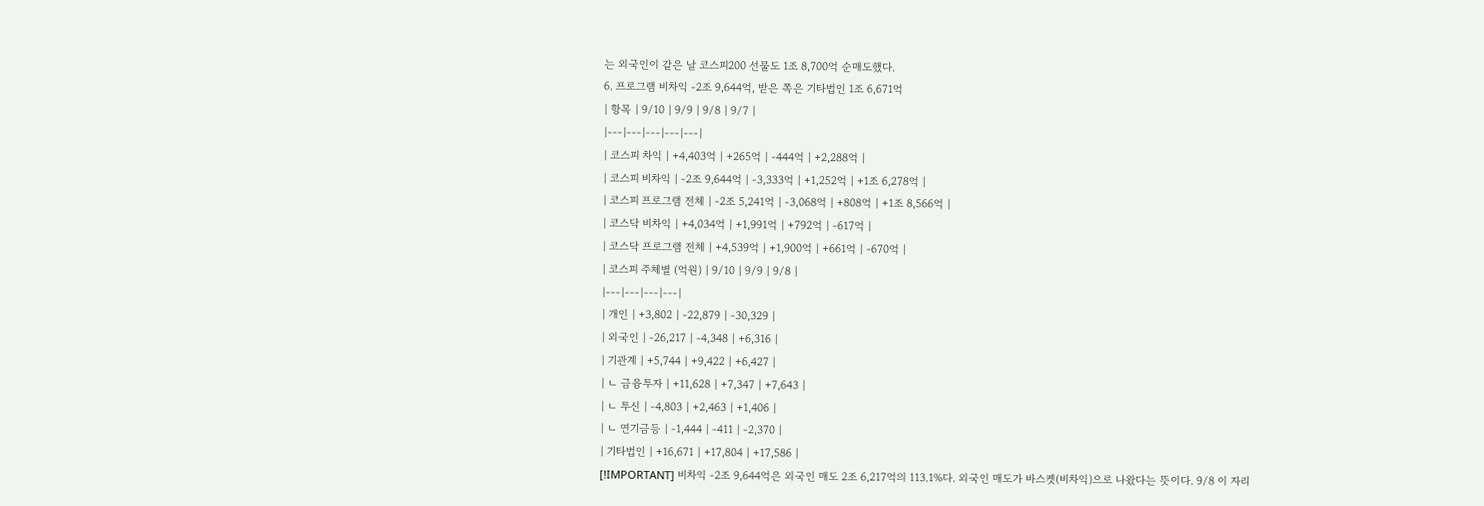는 외국인이 같은 날 코스피200 선물도 1조 8,700억 순매도했다.
6. 프로그램 비차익 -2조 9,644억, 받은 쪽은 기타법인 1조 6,671억
| 항목 | 9/10 | 9/9 | 9/8 | 9/7 |
|---|---|---|---|---|
| 코스피 차익 | +4,403억 | +265억 | -444억 | +2,288억 |
| 코스피 비차익 | -2조 9,644억 | -3,333억 | +1,252억 | +1조 6,278억 |
| 코스피 프로그램 전체 | -2조 5,241억 | -3,068억 | +808억 | +1조 8,566억 |
| 코스닥 비차익 | +4,034억 | +1,991억 | +792억 | -617억 |
| 코스닥 프로그램 전체 | +4,539억 | +1,900억 | +661억 | -670억 |
| 코스피 주체별 (억원) | 9/10 | 9/9 | 9/8 |
|---|---|---|---|
| 개인 | +3,802 | -22,879 | -30,329 |
| 외국인 | -26,217 | -4,348 | +6,316 |
| 기관계 | +5,744 | +9,422 | +6,427 |
| ㄴ 금융투자 | +11,628 | +7,347 | +7,643 |
| ㄴ 투신 | -4,803 | +2,463 | +1,406 |
| ㄴ 연기금등 | -1,444 | -411 | -2,370 |
| 기타법인 | +16,671 | +17,804 | +17,586 |
[!IMPORTANT] 비차익 -2조 9,644억은 외국인 매도 2조 6,217억의 113.1%다. 외국인 매도가 바스켓(비차익)으로 나왔다는 뜻이다. 9/8 이 자리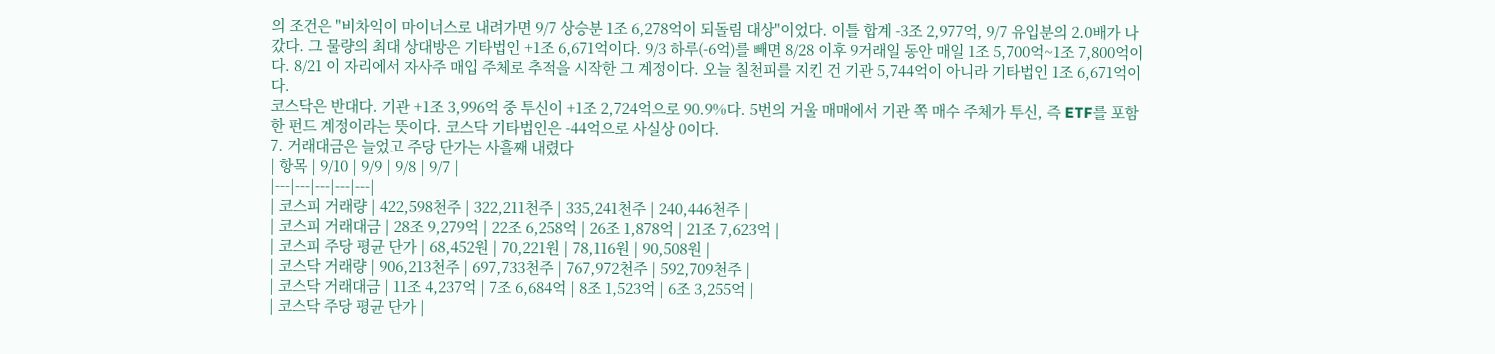의 조건은 "비차익이 마이너스로 내려가면 9/7 상승분 1조 6,278억이 되돌림 대상"이었다. 이틀 합계 -3조 2,977억, 9/7 유입분의 2.0배가 나갔다. 그 물량의 최대 상대방은 기타법인 +1조 6,671억이다. 9/3 하루(-6억)를 빼면 8/28 이후 9거래일 동안 매일 1조 5,700억~1조 7,800억이다. 8/21 이 자리에서 자사주 매입 주체로 추적을 시작한 그 계정이다. 오늘 칠천피를 지킨 건 기관 5,744억이 아니라 기타법인 1조 6,671억이다.
코스닥은 반대다. 기관 +1조 3,996억 중 투신이 +1조 2,724억으로 90.9%다. 5번의 거울 매매에서 기관 쪽 매수 주체가 투신, 즉 ETF를 포함한 펀드 계정이라는 뜻이다. 코스닥 기타법인은 -44억으로 사실상 0이다.
7. 거래대금은 늘었고 주당 단가는 사흘째 내렸다
| 항목 | 9/10 | 9/9 | 9/8 | 9/7 |
|---|---|---|---|---|
| 코스피 거래량 | 422,598천주 | 322,211천주 | 335,241천주 | 240,446천주 |
| 코스피 거래대금 | 28조 9,279억 | 22조 6,258억 | 26조 1,878억 | 21조 7,623억 |
| 코스피 주당 평균 단가 | 68,452원 | 70,221원 | 78,116원 | 90,508원 |
| 코스닥 거래량 | 906,213천주 | 697,733천주 | 767,972천주 | 592,709천주 |
| 코스닥 거래대금 | 11조 4,237억 | 7조 6,684억 | 8조 1,523억 | 6조 3,255억 |
| 코스닥 주당 평균 단가 |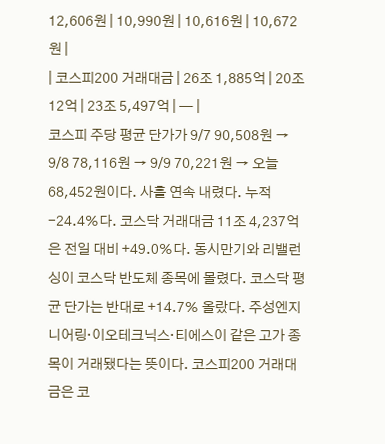12,606원 | 10,990원 | 10,616원 | 10,672원 |
| 코스피200 거래대금 | 26조 1,885억 | 20조 12억 | 23조 5,497억 | — |
코스피 주당 평균 단가가 9/7 90,508원 → 9/8 78,116원 → 9/9 70,221원 → 오늘 68,452원이다. 사흘 연속 내렸다. 누적 -24.4%다. 코스닥 거래대금 11조 4,237억은 전일 대비 +49.0%다. 동시만기와 리밸런싱이 코스닥 반도체 종목에 몰렸다. 코스닥 평균 단가는 반대로 +14.7% 올랐다. 주성엔지니어링·이오테크닉스·티에스이 같은 고가 종목이 거래됐다는 뜻이다. 코스피200 거래대금은 코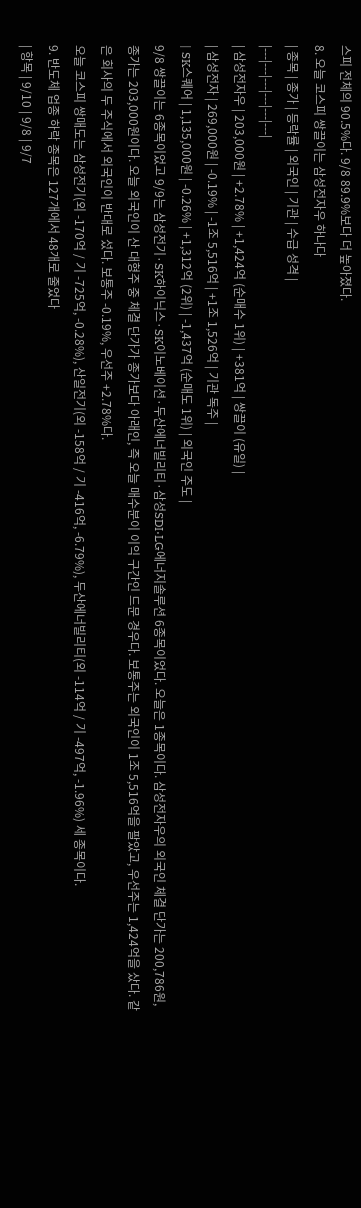스피 전체의 90.5%다. 9/8 89.9%보다 더 높아졌다.
8. 오늘 코스피 쌍끌이는 삼성전자우 하나다
| 종목 | 종가 | 등락률 | 외국인 | 기관 | 수급 성격 |
|---|---|---|---|---|---|
| 삼성전자우 | 203,000원 | +2.78% | +1,424억 (순매수 1위) | +381억 | 쌍끌이 (유일) |
| 삼성전자 | 269,000원 | -0.19% | -1조 5,516억 | +1조 1,526억 | 기관 독주 |
| SK스퀘어 | 1,135,000원 | -0.26% | +1,312억 (2위) | -1,437억 (순매도 1위) | 외국인 주도 |
9/8 쌍끌이는 6종목이었고 9/9는 삼성전기·SK하이닉스·SK이노베이션·두산에너빌리티·삼성SDI·LG에너지솔루션 6종목이었다. 오늘은 1종목이다. 삼성전자우의 외국인 체결 단가는 200,786원, 종가는 203,000원이다. 오늘 외국인이 산 대형주 중 체결 단가가 종가보다 아래인, 즉 오늘 매수분이 이익 구간인 드문 경우다. 보통주는 외국인이 1조 5,516억을 팔았고, 우선주는 1,424억을 샀다. 같은 회사의 두 주식에서 외국인이 반대로 섰다. 보통주 -0.19%, 우선주 +2.78%다.
오늘 코스피 쌍매도는 삼성전기(외 -170억 / 기 -725억, -0.28%), 산일전기(외 -158억 / 기 -416억, -6.79%), 두산에너빌리티(외 -114억 / 기 -497억, -1.96%) 세 종목이다.
9. 반도체 업종 하락 종목은 127개에서 48개로 줄었다
| 항목 | 9/10 | 9/8 | 9/7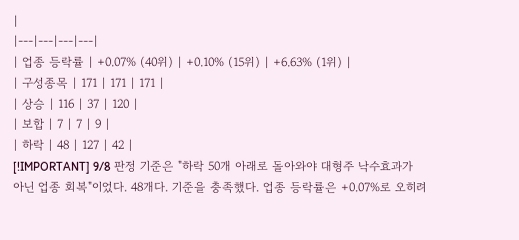|
|---|---|---|---|
| 업종 등락률 | +0.07% (40위) | +0.10% (15위) | +6.63% (1위) |
| 구성종목 | 171 | 171 | 171 |
| 상승 | 116 | 37 | 120 |
| 보합 | 7 | 7 | 9 |
| 하락 | 48 | 127 | 42 |
[!IMPORTANT] 9/8 판정 기준은 "하락 50개 아래로 돌아와야 대형주 낙수효과가 아닌 업종 회복"이었다. 48개다. 기준을 충족했다. 업종 등락률은 +0.07%로 오히려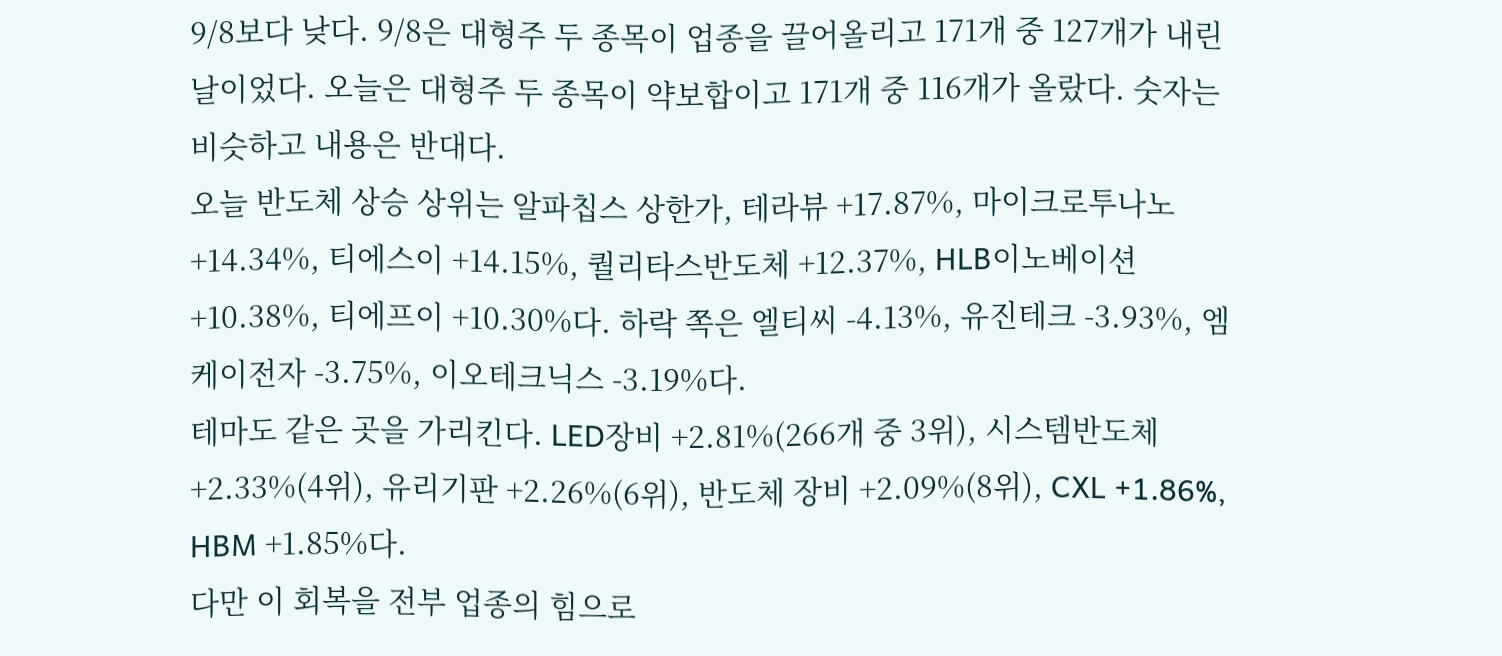9/8보다 낮다. 9/8은 대형주 두 종목이 업종을 끌어올리고 171개 중 127개가 내린 날이었다. 오늘은 대형주 두 종목이 약보합이고 171개 중 116개가 올랐다. 숫자는 비슷하고 내용은 반대다.
오늘 반도체 상승 상위는 알파칩스 상한가, 테라뷰 +17.87%, 마이크로투나노 +14.34%, 티에스이 +14.15%, 퀄리타스반도체 +12.37%, HLB이노베이션 +10.38%, 티에프이 +10.30%다. 하락 쪽은 엘티씨 -4.13%, 유진테크 -3.93%, 엠케이전자 -3.75%, 이오테크닉스 -3.19%다.
테마도 같은 곳을 가리킨다. LED장비 +2.81%(266개 중 3위), 시스템반도체 +2.33%(4위), 유리기판 +2.26%(6위), 반도체 장비 +2.09%(8위), CXL +1.86%, HBM +1.85%다.
다만 이 회복을 전부 업종의 힘으로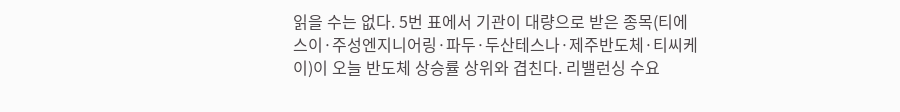읽을 수는 없다. 5번 표에서 기관이 대량으로 받은 종목(티에스이·주성엔지니어링·파두·두산테스나·제주반도체·티씨케이)이 오늘 반도체 상승률 상위와 겹친다. 리밸런싱 수요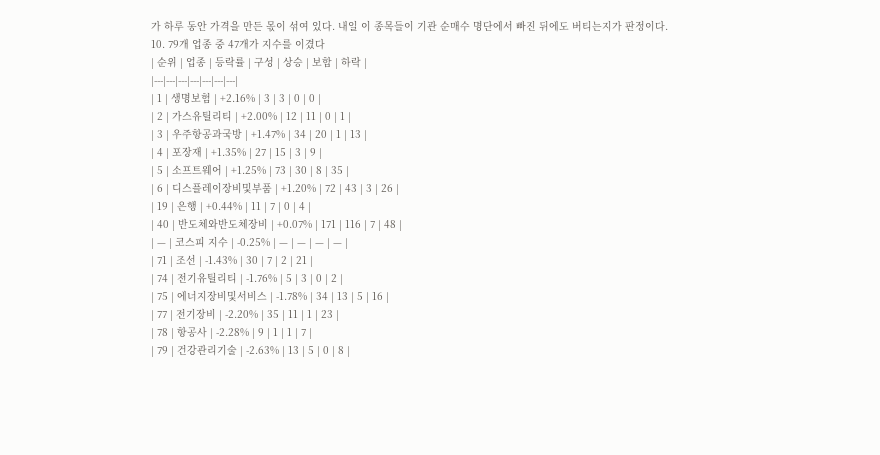가 하루 동안 가격을 만든 몫이 섞여 있다. 내일 이 종목들이 기관 순매수 명단에서 빠진 뒤에도 버티는지가 판정이다.
10. 79개 업종 중 47개가 지수를 이겼다
| 순위 | 업종 | 등락률 | 구성 | 상승 | 보합 | 하락 |
|---|---|---|---|---|---|---|
| 1 | 생명보험 | +2.16% | 3 | 3 | 0 | 0 |
| 2 | 가스유틸리티 | +2.00% | 12 | 11 | 0 | 1 |
| 3 | 우주항공과국방 | +1.47% | 34 | 20 | 1 | 13 |
| 4 | 포장재 | +1.35% | 27 | 15 | 3 | 9 |
| 5 | 소프트웨어 | +1.25% | 73 | 30 | 8 | 35 |
| 6 | 디스플레이장비및부품 | +1.20% | 72 | 43 | 3 | 26 |
| 19 | 은행 | +0.44% | 11 | 7 | 0 | 4 |
| 40 | 반도체와반도체장비 | +0.07% | 171 | 116 | 7 | 48 |
| — | 코스피 지수 | -0.25% | — | — | — | — |
| 71 | 조선 | -1.43% | 30 | 7 | 2 | 21 |
| 74 | 전기유틸리티 | -1.76% | 5 | 3 | 0 | 2 |
| 75 | 에너지장비및서비스 | -1.78% | 34 | 13 | 5 | 16 |
| 77 | 전기장비 | -2.20% | 35 | 11 | 1 | 23 |
| 78 | 항공사 | -2.28% | 9 | 1 | 1 | 7 |
| 79 | 건강관리기술 | -2.63% | 13 | 5 | 0 | 8 |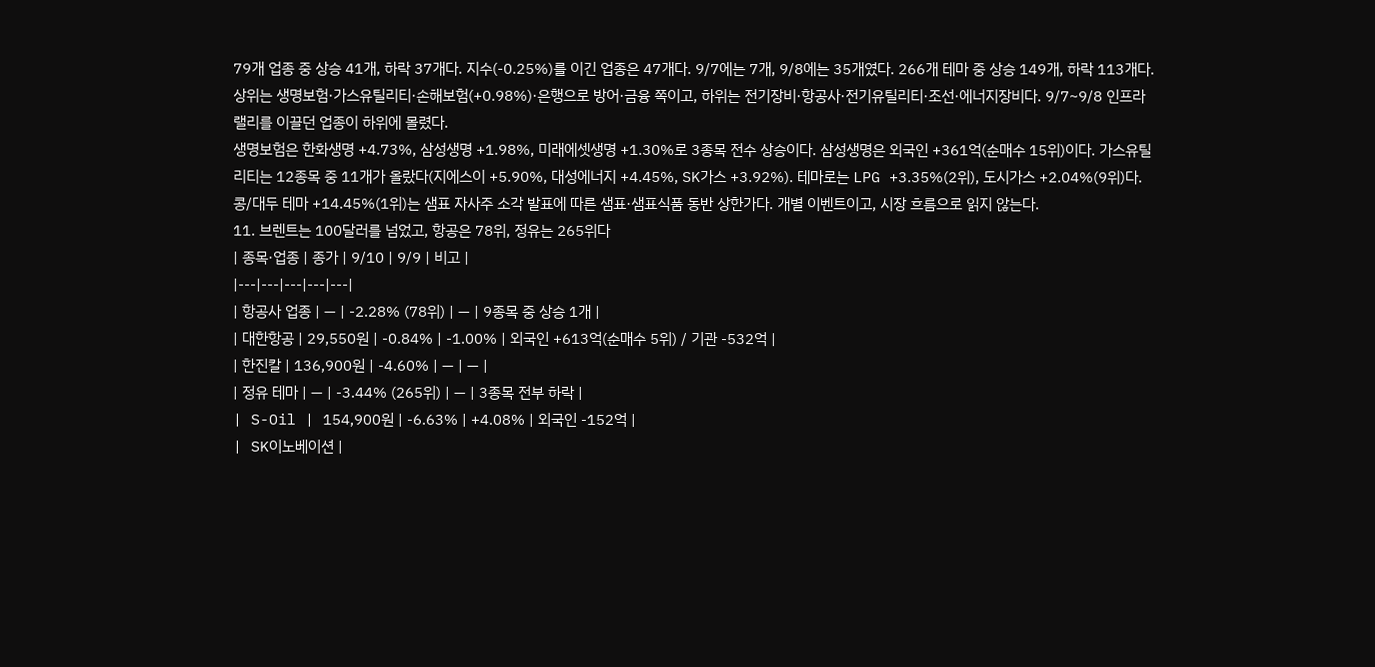79개 업종 중 상승 41개, 하락 37개다. 지수(-0.25%)를 이긴 업종은 47개다. 9/7에는 7개, 9/8에는 35개였다. 266개 테마 중 상승 149개, 하락 113개다. 상위는 생명보험·가스유틸리티·손해보험(+0.98%)·은행으로 방어·금융 쪽이고, 하위는 전기장비·항공사·전기유틸리티·조선·에너지장비다. 9/7~9/8 인프라 랠리를 이끌던 업종이 하위에 몰렸다.
생명보험은 한화생명 +4.73%, 삼성생명 +1.98%, 미래에셋생명 +1.30%로 3종목 전수 상승이다. 삼성생명은 외국인 +361억(순매수 15위)이다. 가스유틸리티는 12종목 중 11개가 올랐다(지에스이 +5.90%, 대성에너지 +4.45%, SK가스 +3.92%). 테마로는 LPG +3.35%(2위), 도시가스 +2.04%(9위)다.
콩/대두 테마 +14.45%(1위)는 샘표 자사주 소각 발표에 따른 샘표·샘표식품 동반 상한가다. 개별 이벤트이고, 시장 흐름으로 읽지 않는다.
11. 브렌트는 100달러를 넘었고, 항공은 78위, 정유는 265위다
| 종목·업종 | 종가 | 9/10 | 9/9 | 비고 |
|---|---|---|---|---|
| 항공사 업종 | — | -2.28% (78위) | — | 9종목 중 상승 1개 |
| 대한항공 | 29,550원 | -0.84% | -1.00% | 외국인 +613억(순매수 5위) / 기관 -532억 |
| 한진칼 | 136,900원 | -4.60% | — | — |
| 정유 테마 | — | -3.44% (265위) | — | 3종목 전부 하락 |
| S-Oil | 154,900원 | -6.63% | +4.08% | 외국인 -152억 |
| SK이노베이션 |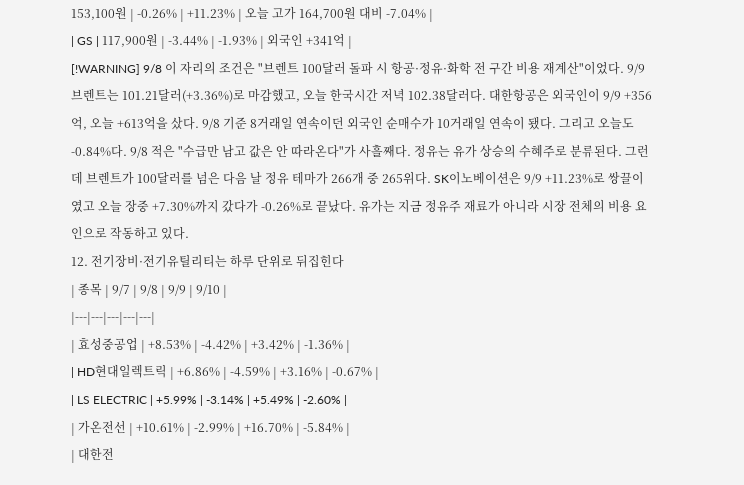153,100원 | -0.26% | +11.23% | 오늘 고가 164,700원 대비 -7.04% |
| GS | 117,900원 | -3.44% | -1.93% | 외국인 +341억 |
[!WARNING] 9/8 이 자리의 조건은 "브렌트 100달러 돌파 시 항공·정유·화학 전 구간 비용 재계산"이었다. 9/9 브렌트는 101.21달러(+3.36%)로 마감했고, 오늘 한국시간 저녁 102.38달러다. 대한항공은 외국인이 9/9 +356억, 오늘 +613억을 샀다. 9/8 기준 8거래일 연속이던 외국인 순매수가 10거래일 연속이 됐다. 그리고 오늘도 -0.84%다. 9/8 적은 "수급만 남고 값은 안 따라온다"가 사흘째다. 정유는 유가 상승의 수혜주로 분류된다. 그런데 브렌트가 100달러를 넘은 다음 날 정유 테마가 266개 중 265위다. SK이노베이션은 9/9 +11.23%로 쌍끌이였고 오늘 장중 +7.30%까지 갔다가 -0.26%로 끝났다. 유가는 지금 정유주 재료가 아니라 시장 전체의 비용 요인으로 작동하고 있다.
12. 전기장비·전기유틸리티는 하루 단위로 뒤집힌다
| 종목 | 9/7 | 9/8 | 9/9 | 9/10 |
|---|---|---|---|---|
| 효성중공업 | +8.53% | -4.42% | +3.42% | -1.36% |
| HD현대일렉트릭 | +6.86% | -4.59% | +3.16% | -0.67% |
| LS ELECTRIC | +5.99% | -3.14% | +5.49% | -2.60% |
| 가온전선 | +10.61% | -2.99% | +16.70% | -5.84% |
| 대한전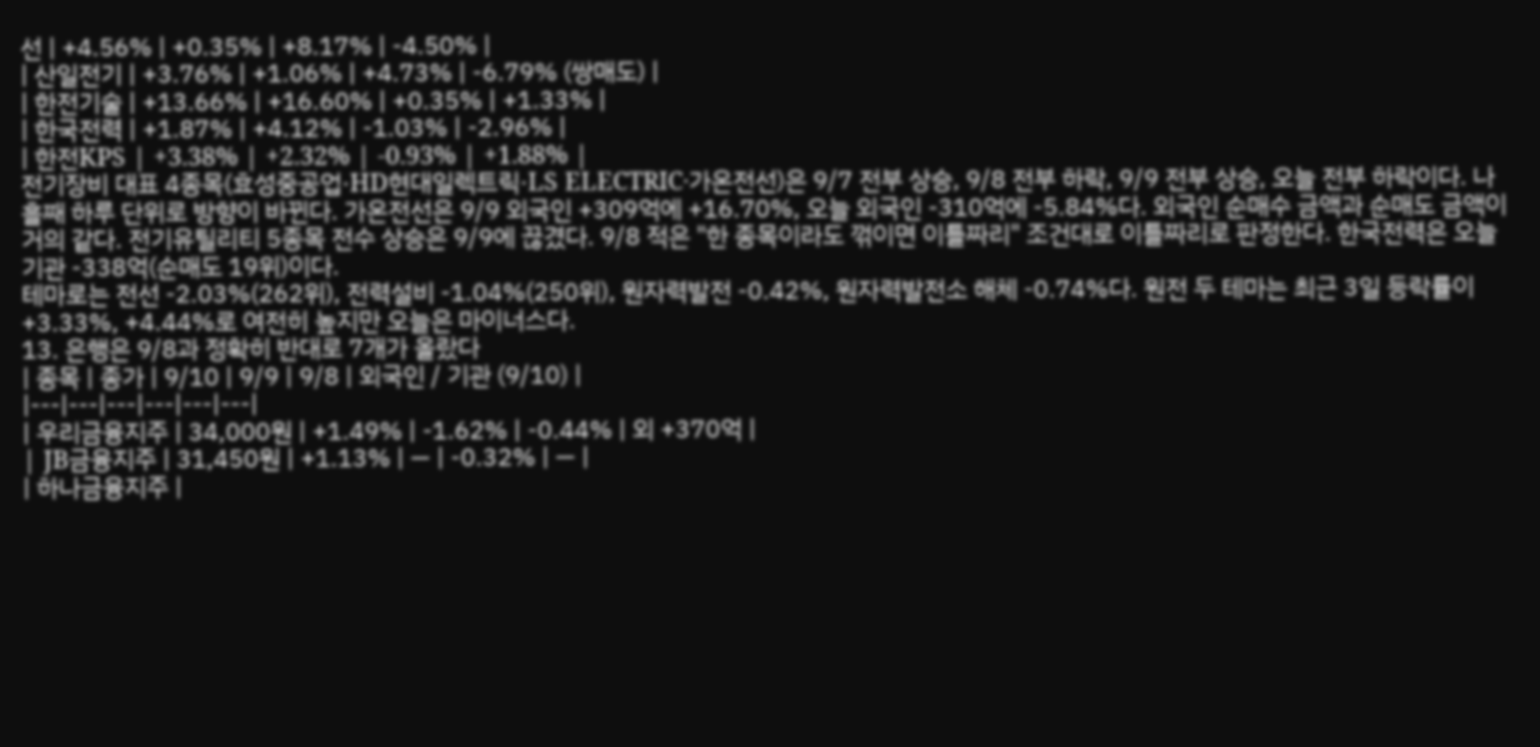선 | +4.56% | +0.35% | +8.17% | -4.50% |
| 산일전기 | +3.76% | +1.06% | +4.73% | -6.79% (쌍매도) |
| 한전기술 | +13.66% | +16.60% | +0.35% | +1.33% |
| 한국전력 | +1.87% | +4.12% | -1.03% | -2.96% |
| 한전KPS | +3.38% | +2.32% | -0.93% | +1.88% |
전기장비 대표 4종목(효성중공업·HD현대일렉트릭·LS ELECTRIC·가온전선)은 9/7 전부 상승, 9/8 전부 하락, 9/9 전부 상승, 오늘 전부 하락이다. 나흘째 하루 단위로 방향이 바뀐다. 가온전선은 9/9 외국인 +309억에 +16.70%, 오늘 외국인 -310억에 -5.84%다. 외국인 순매수 금액과 순매도 금액이 거의 같다. 전기유틸리티 5종목 전수 상승은 9/9에 끊겼다. 9/8 적은 "한 종목이라도 꺾이면 이틀짜리" 조건대로 이틀짜리로 판정한다. 한국전력은 오늘 기관 -338억(순매도 19위)이다.
테마로는 전선 -2.03%(262위), 전력설비 -1.04%(250위), 원자력발전 -0.42%, 원자력발전소 해체 -0.74%다. 원전 두 테마는 최근 3일 등락률이 +3.33%, +4.44%로 여전히 높지만 오늘은 마이너스다.
13. 은행은 9/8과 정확히 반대로 7개가 올랐다
| 종목 | 종가 | 9/10 | 9/9 | 9/8 | 외국인 / 기관 (9/10) |
|---|---|---|---|---|---|
| 우리금융지주 | 34,000원 | +1.49% | -1.62% | -0.44% | 외 +370억 |
| JB금융지주 | 31,450원 | +1.13% | — | -0.32% | — |
| 하나금융지주 |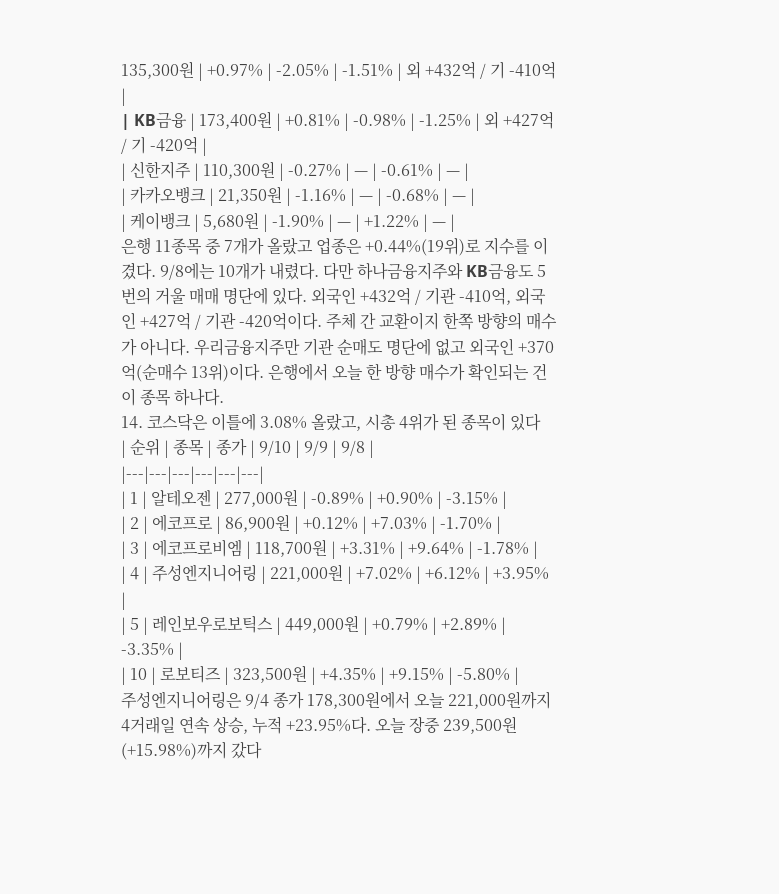135,300원 | +0.97% | -2.05% | -1.51% | 외 +432억 / 기 -410억 |
| KB금융 | 173,400원 | +0.81% | -0.98% | -1.25% | 외 +427억 / 기 -420억 |
| 신한지주 | 110,300원 | -0.27% | — | -0.61% | — |
| 카카오뱅크 | 21,350원 | -1.16% | — | -0.68% | — |
| 케이뱅크 | 5,680원 | -1.90% | — | +1.22% | — |
은행 11종목 중 7개가 올랐고 업종은 +0.44%(19위)로 지수를 이겼다. 9/8에는 10개가 내렸다. 다만 하나금융지주와 KB금융도 5번의 거울 매매 명단에 있다. 외국인 +432억 / 기관 -410억, 외국인 +427억 / 기관 -420억이다. 주체 간 교환이지 한쪽 방향의 매수가 아니다. 우리금융지주만 기관 순매도 명단에 없고 외국인 +370억(순매수 13위)이다. 은행에서 오늘 한 방향 매수가 확인되는 건 이 종목 하나다.
14. 코스닥은 이틀에 3.08% 올랐고, 시총 4위가 된 종목이 있다
| 순위 | 종목 | 종가 | 9/10 | 9/9 | 9/8 |
|---|---|---|---|---|---|
| 1 | 알테오젠 | 277,000원 | -0.89% | +0.90% | -3.15% |
| 2 | 에코프로 | 86,900원 | +0.12% | +7.03% | -1.70% |
| 3 | 에코프로비엠 | 118,700원 | +3.31% | +9.64% | -1.78% |
| 4 | 주성엔지니어링 | 221,000원 | +7.02% | +6.12% | +3.95% |
| 5 | 레인보우로보틱스 | 449,000원 | +0.79% | +2.89% | -3.35% |
| 10 | 로보티즈 | 323,500원 | +4.35% | +9.15% | -5.80% |
주성엔지니어링은 9/4 종가 178,300원에서 오늘 221,000원까지 4거래일 연속 상승, 누적 +23.95%다. 오늘 장중 239,500원(+15.98%)까지 갔다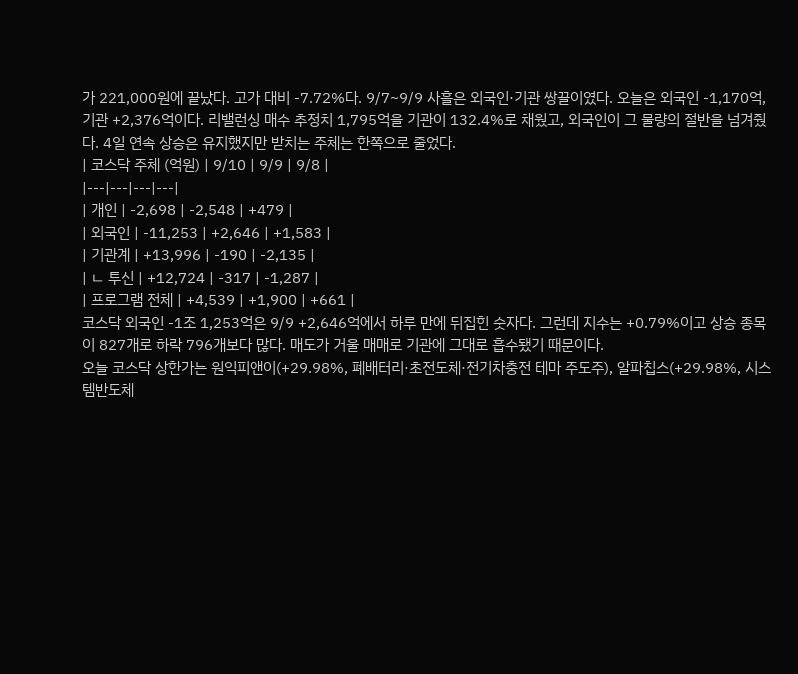가 221,000원에 끝났다. 고가 대비 -7.72%다. 9/7~9/9 사흘은 외국인·기관 쌍끌이였다. 오늘은 외국인 -1,170억, 기관 +2,376억이다. 리밸런싱 매수 추정치 1,795억을 기관이 132.4%로 채웠고, 외국인이 그 물량의 절반을 넘겨줬다. 4일 연속 상승은 유지했지만 받치는 주체는 한쪽으로 줄었다.
| 코스닥 주체 (억원) | 9/10 | 9/9 | 9/8 |
|---|---|---|---|
| 개인 | -2,698 | -2,548 | +479 |
| 외국인 | -11,253 | +2,646 | +1,583 |
| 기관계 | +13,996 | -190 | -2,135 |
| ㄴ 투신 | +12,724 | -317 | -1,287 |
| 프로그램 전체 | +4,539 | +1,900 | +661 |
코스닥 외국인 -1조 1,253억은 9/9 +2,646억에서 하루 만에 뒤집힌 숫자다. 그런데 지수는 +0.79%이고 상승 종목이 827개로 하락 796개보다 많다. 매도가 거울 매매로 기관에 그대로 흡수됐기 때문이다.
오늘 코스닥 상한가는 원익피앤이(+29.98%, 폐배터리·초전도체·전기차충전 테마 주도주), 알파칩스(+29.98%, 시스템반도체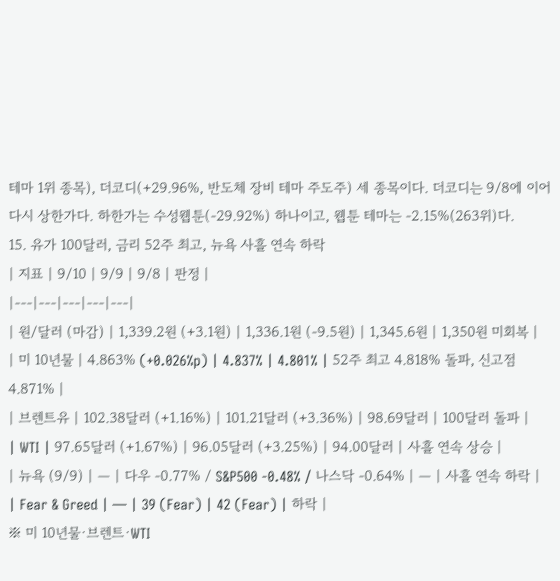테마 1위 종목), 더코디(+29.96%, 반도체 장비 테마 주도주) 세 종목이다. 더코디는 9/8에 이어 다시 상한가다. 하한가는 수성웹툰(-29.92%) 하나이고, 웹툰 테마는 -2.15%(263위)다.
15. 유가 100달러, 금리 52주 최고, 뉴욕 사흘 연속 하락
| 지표 | 9/10 | 9/9 | 9/8 | 판정 |
|---|---|---|---|---|
| 원/달러 (마감) | 1,339.2원 (+3.1원) | 1,336.1원 (-9.5원) | 1,345.6원 | 1,350원 미회복 |
| 미 10년물 | 4.863% (+0.026%p) | 4.837% | 4.801% | 52주 최고 4.818% 돌파, 신고점 4.871% |
| 브렌트유 | 102.38달러 (+1.16%) | 101.21달러 (+3.36%) | 98.69달러 | 100달러 돌파 |
| WTI | 97.65달러 (+1.67%) | 96.05달러 (+3.25%) | 94.00달러 | 사흘 연속 상승 |
| 뉴욕 (9/9) | — | 다우 -0.77% / S&P500 -0.48% / 나스닥 -0.64% | — | 사흘 연속 하락 |
| Fear & Greed | — | 39 (Fear) | 42 (Fear) | 하락 |
※ 미 10년물·브렌트·WTI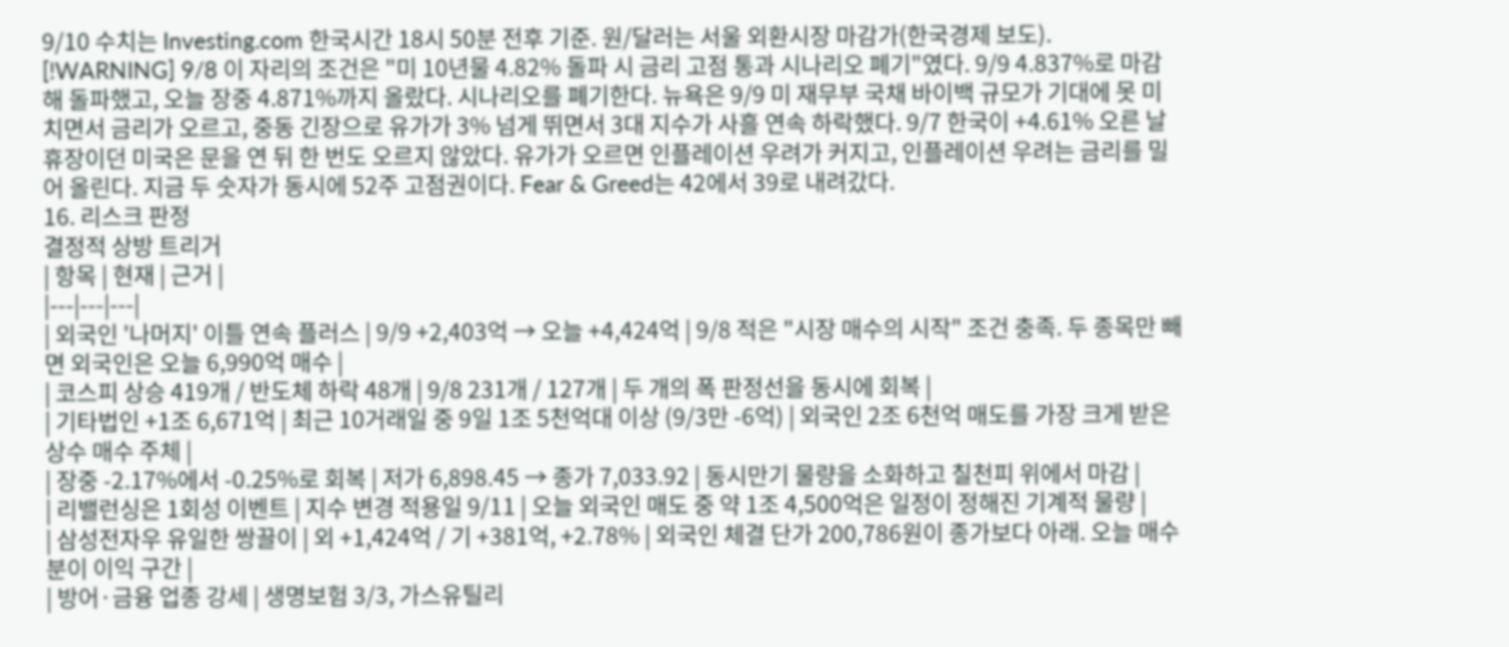9/10 수치는 Investing.com 한국시간 18시 50분 전후 기준. 원/달러는 서울 외환시장 마감가(한국경제 보도).
[!WARNING] 9/8 이 자리의 조건은 "미 10년물 4.82% 돌파 시 금리 고점 통과 시나리오 폐기"였다. 9/9 4.837%로 마감해 돌파했고, 오늘 장중 4.871%까지 올랐다. 시나리오를 폐기한다. 뉴욕은 9/9 미 재무부 국채 바이백 규모가 기대에 못 미치면서 금리가 오르고, 중동 긴장으로 유가가 3% 넘게 뛰면서 3대 지수가 사흘 연속 하락했다. 9/7 한국이 +4.61% 오른 날 휴장이던 미국은 문을 연 뒤 한 번도 오르지 않았다. 유가가 오르면 인플레이션 우려가 커지고, 인플레이션 우려는 금리를 밀어 올린다. 지금 두 숫자가 동시에 52주 고점권이다. Fear & Greed는 42에서 39로 내려갔다.
16. 리스크 판정
결정적 상방 트리거
| 항목 | 현재 | 근거 |
|---|---|---|
| 외국인 '나머지' 이틀 연속 플러스 | 9/9 +2,403억 → 오늘 +4,424억 | 9/8 적은 "시장 매수의 시작" 조건 충족. 두 종목만 빼면 외국인은 오늘 6,990억 매수 |
| 코스피 상승 419개 / 반도체 하락 48개 | 9/8 231개 / 127개 | 두 개의 폭 판정선을 동시에 회복 |
| 기타법인 +1조 6,671억 | 최근 10거래일 중 9일 1조 5천억대 이상 (9/3만 -6억) | 외국인 2조 6천억 매도를 가장 크게 받은 상수 매수 주체 |
| 장중 -2.17%에서 -0.25%로 회복 | 저가 6,898.45 → 종가 7,033.92 | 동시만기 물량을 소화하고 칠천피 위에서 마감 |
| 리밸런싱은 1회성 이벤트 | 지수 변경 적용일 9/11 | 오늘 외국인 매도 중 약 1조 4,500억은 일정이 정해진 기계적 물량 |
| 삼성전자우 유일한 쌍끌이 | 외 +1,424억 / 기 +381억, +2.78% | 외국인 체결 단가 200,786원이 종가보다 아래. 오늘 매수분이 이익 구간 |
| 방어·금융 업종 강세 | 생명보험 3/3, 가스유틸리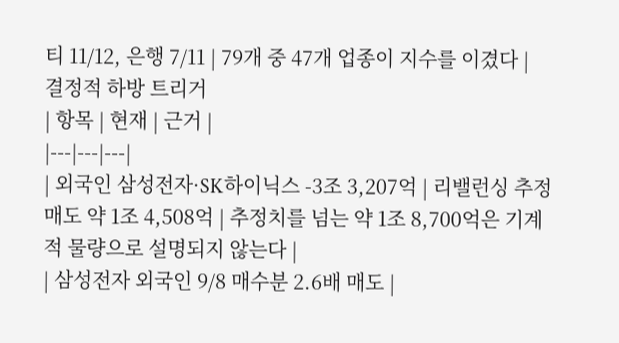티 11/12, 은행 7/11 | 79개 중 47개 업종이 지수를 이겼다 |
결정적 하방 트리거
| 항목 | 현재 | 근거 |
|---|---|---|
| 외국인 삼성전자·SK하이닉스 -3조 3,207억 | 리밸런싱 추정 매도 약 1조 4,508억 | 추정치를 넘는 약 1조 8,700억은 기계적 물량으로 설명되지 않는다 |
| 삼성전자 외국인 9/8 매수분 2.6배 매도 |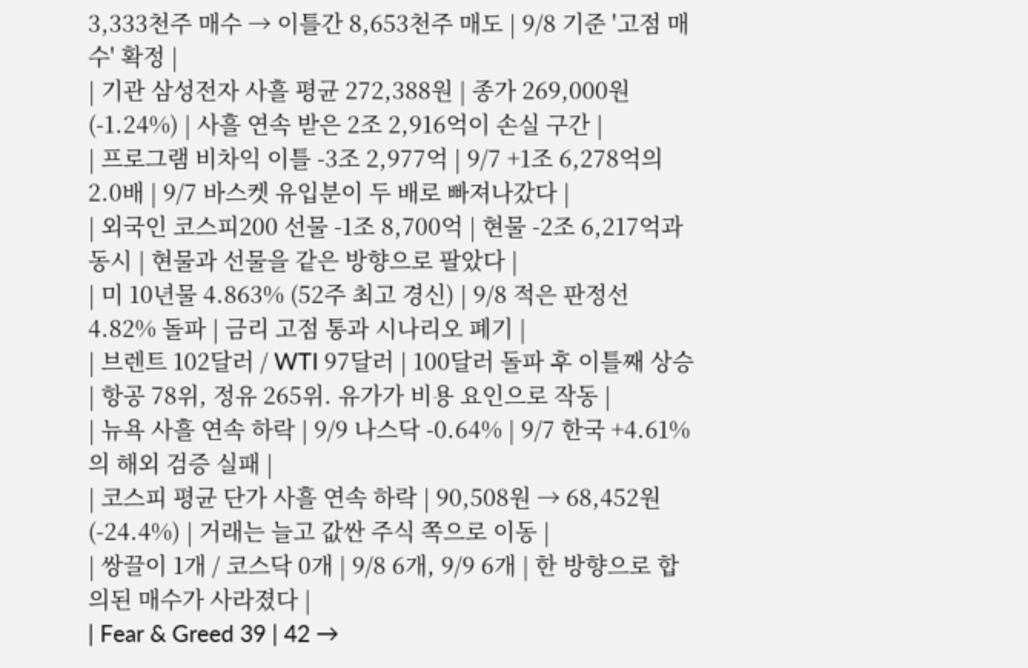3,333천주 매수 → 이틀간 8,653천주 매도 | 9/8 기준 '고점 매수' 확정 |
| 기관 삼성전자 사흘 평균 272,388원 | 종가 269,000원 (-1.24%) | 사흘 연속 받은 2조 2,916억이 손실 구간 |
| 프로그램 비차익 이틀 -3조 2,977억 | 9/7 +1조 6,278억의 2.0배 | 9/7 바스켓 유입분이 두 배로 빠져나갔다 |
| 외국인 코스피200 선물 -1조 8,700억 | 현물 -2조 6,217억과 동시 | 현물과 선물을 같은 방향으로 팔았다 |
| 미 10년물 4.863% (52주 최고 경신) | 9/8 적은 판정선 4.82% 돌파 | 금리 고점 통과 시나리오 폐기 |
| 브렌트 102달러 / WTI 97달러 | 100달러 돌파 후 이틀째 상승 | 항공 78위, 정유 265위. 유가가 비용 요인으로 작동 |
| 뉴욕 사흘 연속 하락 | 9/9 나스닥 -0.64% | 9/7 한국 +4.61%의 해외 검증 실패 |
| 코스피 평균 단가 사흘 연속 하락 | 90,508원 → 68,452원 (-24.4%) | 거래는 늘고 값싼 주식 쪽으로 이동 |
| 쌍끌이 1개 / 코스닥 0개 | 9/8 6개, 9/9 6개 | 한 방향으로 합의된 매수가 사라졌다 |
| Fear & Greed 39 | 42 →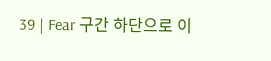39 | Fear 구간 하단으로 이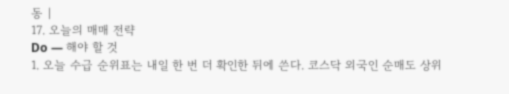동 |
17. 오늘의 매매 전략
Do — 해야 할 것
1. 오늘 수급 순위표는 내일 한 번 더 확인한 뒤에 쓴다. 코스닥 외국인 순매도 상위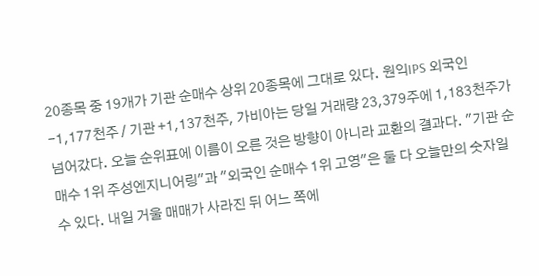20종목 중 19개가 기관 순매수 상위 20종목에 그대로 있다. 원익IPS 외국인 -1,177천주 / 기관 +1,137천주, 가비아는 당일 거래량 23,379주에 1,183천주가 넘어갔다. 오늘 순위표에 이름이 오른 것은 방향이 아니라 교환의 결과다. "기관 순매수 1위 주성엔지니어링"과 "외국인 순매수 1위 고영"은 둘 다 오늘만의 숫자일 수 있다. 내일 거울 매매가 사라진 뒤 어느 쪽에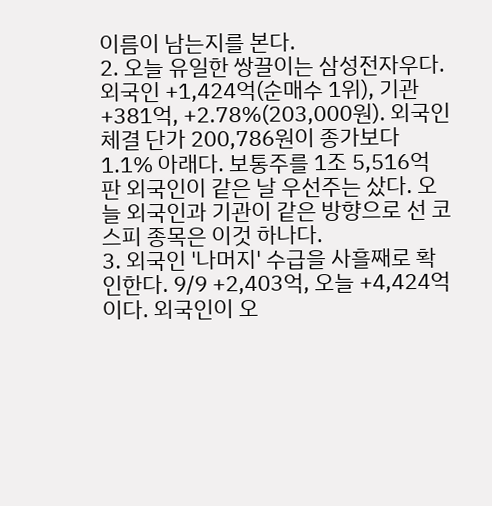이름이 남는지를 본다.
2. 오늘 유일한 쌍끌이는 삼성전자우다. 외국인 +1,424억(순매수 1위), 기관 +381억, +2.78%(203,000원). 외국인 체결 단가 200,786원이 종가보다 1.1% 아래다. 보통주를 1조 5,516억 판 외국인이 같은 날 우선주는 샀다. 오늘 외국인과 기관이 같은 방향으로 선 코스피 종목은 이것 하나다.
3. 외국인 '나머지' 수급을 사흘째로 확인한다. 9/9 +2,403억, 오늘 +4,424억이다. 외국인이 오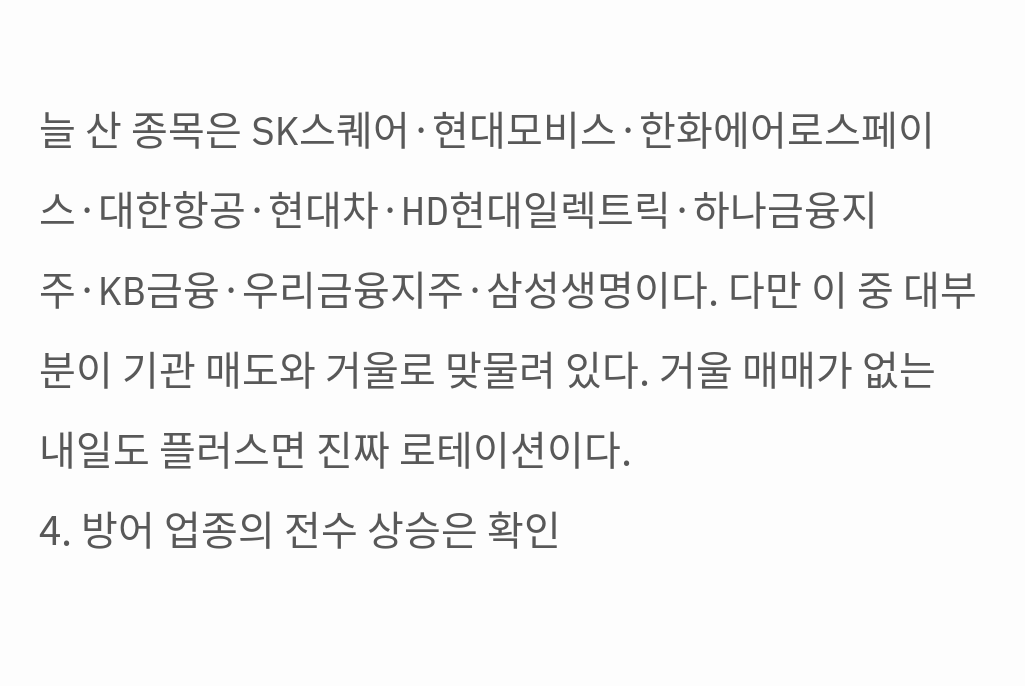늘 산 종목은 SK스퀘어·현대모비스·한화에어로스페이스·대한항공·현대차·HD현대일렉트릭·하나금융지주·KB금융·우리금융지주·삼성생명이다. 다만 이 중 대부분이 기관 매도와 거울로 맞물려 있다. 거울 매매가 없는 내일도 플러스면 진짜 로테이션이다.
4. 방어 업종의 전수 상승은 확인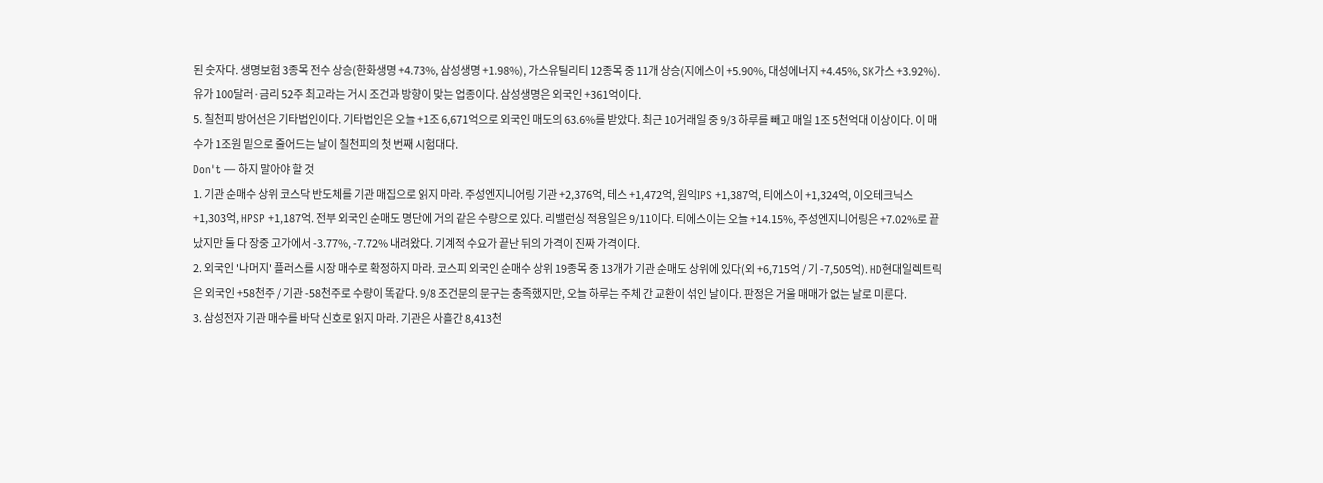된 숫자다. 생명보험 3종목 전수 상승(한화생명 +4.73%, 삼성생명 +1.98%), 가스유틸리티 12종목 중 11개 상승(지에스이 +5.90%, 대성에너지 +4.45%, SK가스 +3.92%). 유가 100달러·금리 52주 최고라는 거시 조건과 방향이 맞는 업종이다. 삼성생명은 외국인 +361억이다.
5. 칠천피 방어선은 기타법인이다. 기타법인은 오늘 +1조 6,671억으로 외국인 매도의 63.6%를 받았다. 최근 10거래일 중 9/3 하루를 빼고 매일 1조 5천억대 이상이다. 이 매수가 1조원 밑으로 줄어드는 날이 칠천피의 첫 번째 시험대다.
Don't — 하지 말아야 할 것
1. 기관 순매수 상위 코스닥 반도체를 기관 매집으로 읽지 마라. 주성엔지니어링 기관 +2,376억, 테스 +1,472억, 원익IPS +1,387억, 티에스이 +1,324억, 이오테크닉스 +1,303억, HPSP +1,187억. 전부 외국인 순매도 명단에 거의 같은 수량으로 있다. 리밸런싱 적용일은 9/11이다. 티에스이는 오늘 +14.15%, 주성엔지니어링은 +7.02%로 끝났지만 둘 다 장중 고가에서 -3.77%, -7.72% 내려왔다. 기계적 수요가 끝난 뒤의 가격이 진짜 가격이다.
2. 외국인 '나머지' 플러스를 시장 매수로 확정하지 마라. 코스피 외국인 순매수 상위 19종목 중 13개가 기관 순매도 상위에 있다(외 +6,715억 / 기 -7,505억). HD현대일렉트릭은 외국인 +58천주 / 기관 -58천주로 수량이 똑같다. 9/8 조건문의 문구는 충족했지만, 오늘 하루는 주체 간 교환이 섞인 날이다. 판정은 거울 매매가 없는 날로 미룬다.
3. 삼성전자 기관 매수를 바닥 신호로 읽지 마라. 기관은 사흘간 8,413천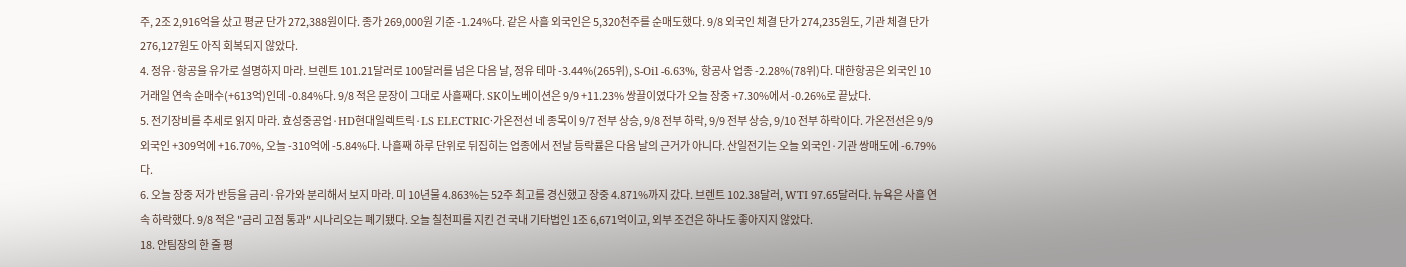주, 2조 2,916억을 샀고 평균 단가 272,388원이다. 종가 269,000원 기준 -1.24%다. 같은 사흘 외국인은 5,320천주를 순매도했다. 9/8 외국인 체결 단가 274,235원도, 기관 체결 단가 276,127원도 아직 회복되지 않았다.
4. 정유·항공을 유가로 설명하지 마라. 브렌트 101.21달러로 100달러를 넘은 다음 날, 정유 테마 -3.44%(265위), S-Oil -6.63%, 항공사 업종 -2.28%(78위)다. 대한항공은 외국인 10거래일 연속 순매수(+613억)인데 -0.84%다. 9/8 적은 문장이 그대로 사흘째다. SK이노베이션은 9/9 +11.23% 쌍끌이였다가 오늘 장중 +7.30%에서 -0.26%로 끝났다.
5. 전기장비를 추세로 읽지 마라. 효성중공업·HD현대일렉트릭·LS ELECTRIC·가온전선 네 종목이 9/7 전부 상승, 9/8 전부 하락, 9/9 전부 상승, 9/10 전부 하락이다. 가온전선은 9/9 외국인 +309억에 +16.70%, 오늘 -310억에 -5.84%다. 나흘째 하루 단위로 뒤집히는 업종에서 전날 등락률은 다음 날의 근거가 아니다. 산일전기는 오늘 외국인·기관 쌍매도에 -6.79%다.
6. 오늘 장중 저가 반등을 금리·유가와 분리해서 보지 마라. 미 10년물 4.863%는 52주 최고를 경신했고 장중 4.871%까지 갔다. 브렌트 102.38달러, WTI 97.65달러다. 뉴욕은 사흘 연속 하락했다. 9/8 적은 "금리 고점 통과" 시나리오는 폐기됐다. 오늘 칠천피를 지킨 건 국내 기타법인 1조 6,671억이고, 외부 조건은 하나도 좋아지지 않았다.
18. 안팀장의 한 줄 평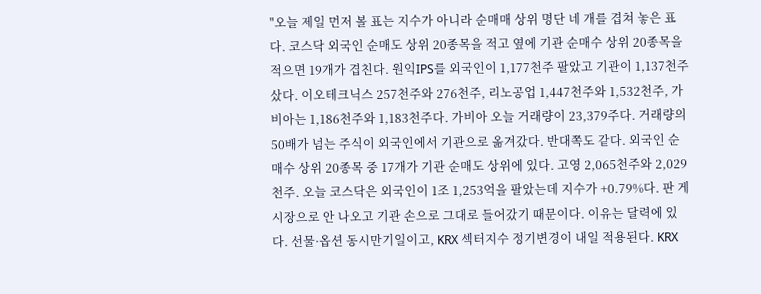"오늘 제일 먼저 볼 표는 지수가 아니라 순매매 상위 명단 네 개를 겹쳐 놓은 표다. 코스닥 외국인 순매도 상위 20종목을 적고 옆에 기관 순매수 상위 20종목을 적으면 19개가 겹친다. 원익IPS를 외국인이 1,177천주 팔았고 기관이 1,137천주 샀다. 이오테크닉스 257천주와 276천주, 리노공업 1,447천주와 1,532천주, 가비아는 1,186천주와 1,183천주다. 가비아 오늘 거래량이 23,379주다. 거래량의 50배가 넘는 주식이 외국인에서 기관으로 옮겨갔다. 반대쪽도 같다. 외국인 순매수 상위 20종목 중 17개가 기관 순매도 상위에 있다. 고영 2,065천주와 2,029천주. 오늘 코스닥은 외국인이 1조 1,253억을 팔았는데 지수가 +0.79%다. 판 게 시장으로 안 나오고 기관 손으로 그대로 들어갔기 때문이다. 이유는 달력에 있다. 선물·옵션 동시만기일이고, KRX 섹터지수 정기변경이 내일 적용된다. KRX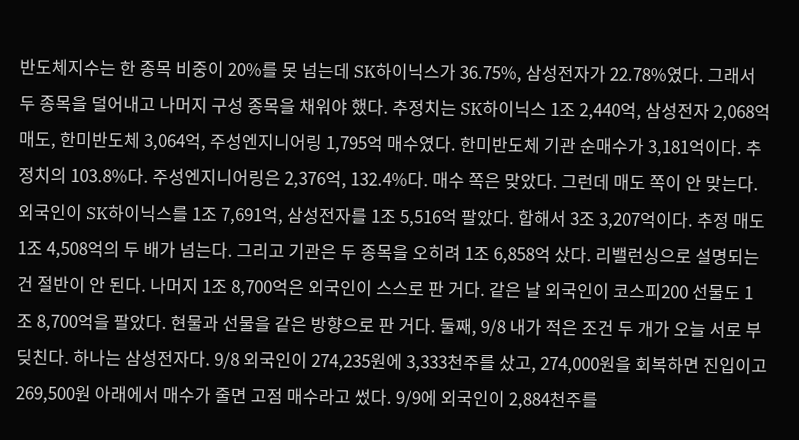반도체지수는 한 종목 비중이 20%를 못 넘는데 SK하이닉스가 36.75%, 삼성전자가 22.78%였다. 그래서 두 종목을 덜어내고 나머지 구성 종목을 채워야 했다. 추정치는 SK하이닉스 1조 2,440억, 삼성전자 2,068억 매도, 한미반도체 3,064억, 주성엔지니어링 1,795억 매수였다. 한미반도체 기관 순매수가 3,181억이다. 추정치의 103.8%다. 주성엔지니어링은 2,376억, 132.4%다. 매수 쪽은 맞았다. 그런데 매도 쪽이 안 맞는다. 외국인이 SK하이닉스를 1조 7,691억, 삼성전자를 1조 5,516억 팔았다. 합해서 3조 3,207억이다. 추정 매도 1조 4,508억의 두 배가 넘는다. 그리고 기관은 두 종목을 오히려 1조 6,858억 샀다. 리밸런싱으로 설명되는 건 절반이 안 된다. 나머지 1조 8,700억은 외국인이 스스로 판 거다. 같은 날 외국인이 코스피200 선물도 1조 8,700억을 팔았다. 현물과 선물을 같은 방향으로 판 거다. 둘째, 9/8 내가 적은 조건 두 개가 오늘 서로 부딪친다. 하나는 삼성전자다. 9/8 외국인이 274,235원에 3,333천주를 샀고, 274,000원을 회복하면 진입이고 269,500원 아래에서 매수가 줄면 고점 매수라고 썼다. 9/9에 외국인이 2,884천주를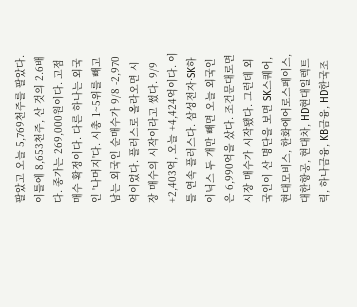팔았고 오늘 5,769천주를 팔았다. 이틀에 8,653천주, 산 것의 2.6배다. 종가는 269,000원이다. 고점 매수 확정이다. 다른 하나는 외국인 '나머지'다. 시총 1~5위를 빼고 남는 외국인 순매수가 9/8 -2,970억이었다. 플러스로 올라오면 시장 매수의 시작이라고 썼다. 9/9 +2,403억, 오늘 +4,424억이다. 이틀 연속 플러스다. 삼성전자·SK하이닉스 두 개만 빼면 오늘 외국인은 6,990억을 샀다. 조건문대로면 시장 매수가 시작됐다. 그런데 외국인이 산 명단을 보면 SK스퀘어, 현대모비스, 한화에어로스페이스, 대한항공, 현대차, HD현대일렉트릭, 하나금융, KB금융, HD한국조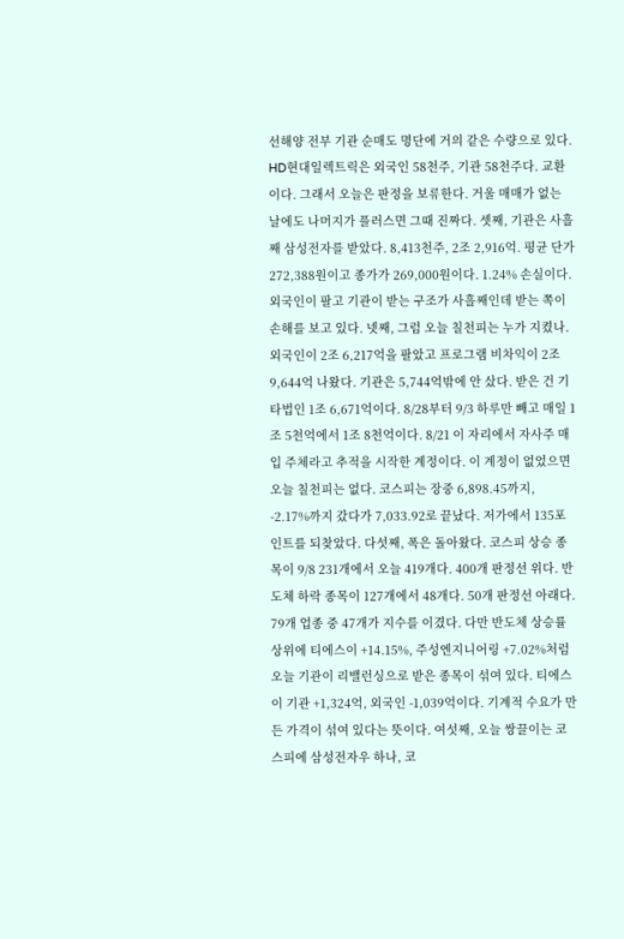선해양 전부 기관 순매도 명단에 거의 같은 수량으로 있다. HD현대일렉트릭은 외국인 58천주, 기관 58천주다. 교환이다. 그래서 오늘은 판정을 보류한다. 거울 매매가 없는 날에도 나머지가 플러스면 그때 진짜다. 셋째, 기관은 사흘째 삼성전자를 받았다. 8,413천주, 2조 2,916억. 평균 단가 272,388원이고 종가가 269,000원이다. 1.24% 손실이다. 외국인이 팔고 기관이 받는 구조가 사흘째인데 받는 쪽이 손해를 보고 있다. 넷째, 그럼 오늘 칠천피는 누가 지켰나. 외국인이 2조 6,217억을 팔았고 프로그램 비차익이 2조 9,644억 나왔다. 기관은 5,744억밖에 안 샀다. 받은 건 기타법인 1조 6,671억이다. 8/28부터 9/3 하루만 빼고 매일 1조 5천억에서 1조 8천억이다. 8/21 이 자리에서 자사주 매입 주체라고 추적을 시작한 계정이다. 이 계정이 없었으면 오늘 칠천피는 없다. 코스피는 장중 6,898.45까지, -2.17%까지 갔다가 7,033.92로 끝났다. 저가에서 135포인트를 되찾았다. 다섯째, 폭은 돌아왔다. 코스피 상승 종목이 9/8 231개에서 오늘 419개다. 400개 판정선 위다. 반도체 하락 종목이 127개에서 48개다. 50개 판정선 아래다. 79개 업종 중 47개가 지수를 이겼다. 다만 반도체 상승률 상위에 티에스이 +14.15%, 주성엔지니어링 +7.02%처럼 오늘 기관이 리밸런싱으로 받은 종목이 섞여 있다. 티에스이 기관 +1,324억, 외국인 -1,039억이다. 기계적 수요가 만든 가격이 섞여 있다는 뜻이다. 여섯째, 오늘 쌍끌이는 코스피에 삼성전자우 하나, 코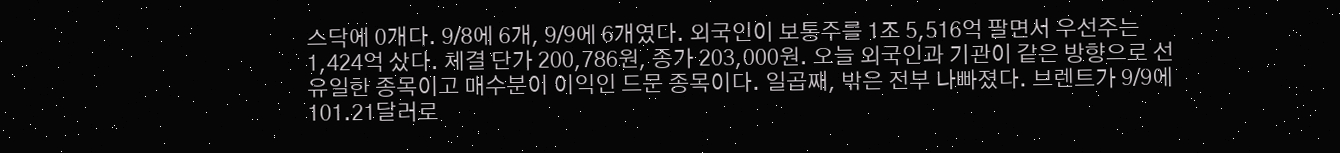스닥에 0개다. 9/8에 6개, 9/9에 6개였다. 외국인이 보통주를 1조 5,516억 팔면서 우선주는 1,424억 샀다. 체결 단가 200,786원, 종가 203,000원. 오늘 외국인과 기관이 같은 방향으로 선 유일한 종목이고 매수분이 이익인 드문 종목이다. 일곱째, 밖은 전부 나빠졌다. 브렌트가 9/9에 101.21달러로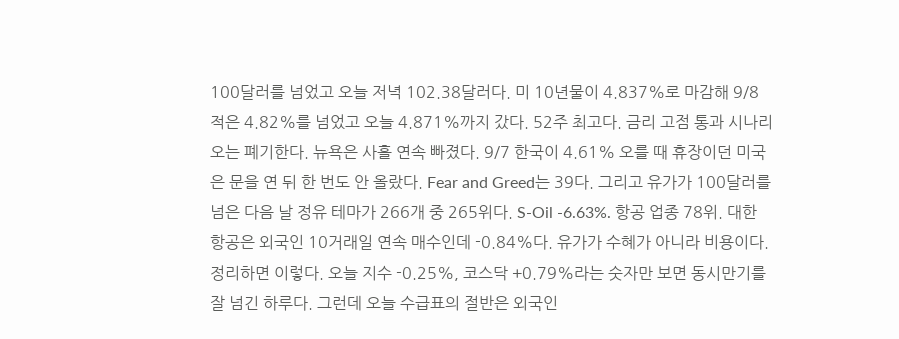100달러를 넘었고 오늘 저녁 102.38달러다. 미 10년물이 4.837%로 마감해 9/8 적은 4.82%를 넘었고 오늘 4.871%까지 갔다. 52주 최고다. 금리 고점 통과 시나리오는 폐기한다. 뉴욕은 사흘 연속 빠졌다. 9/7 한국이 4.61% 오를 때 휴장이던 미국은 문을 연 뒤 한 번도 안 올랐다. Fear and Greed는 39다. 그리고 유가가 100달러를 넘은 다음 날 정유 테마가 266개 중 265위다. S-Oil -6.63%. 항공 업종 78위. 대한항공은 외국인 10거래일 연속 매수인데 -0.84%다. 유가가 수혜가 아니라 비용이다. 정리하면 이렇다. 오늘 지수 -0.25%, 코스닥 +0.79%라는 숫자만 보면 동시만기를 잘 넘긴 하루다. 그런데 오늘 수급표의 절반은 외국인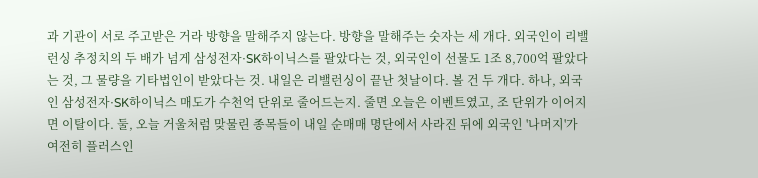과 기관이 서로 주고받은 거라 방향을 말해주지 않는다. 방향을 말해주는 숫자는 세 개다. 외국인이 리밸런싱 추정치의 두 배가 넘게 삼성전자·SK하이닉스를 팔았다는 것, 외국인이 선물도 1조 8,700억 팔았다는 것, 그 물량을 기타법인이 받았다는 것. 내일은 리밸런싱이 끝난 첫날이다. 볼 건 두 개다. 하나, 외국인 삼성전자·SK하이닉스 매도가 수천억 단위로 줄어드는지. 줄면 오늘은 이벤트였고, 조 단위가 이어지면 이탈이다. 둘, 오늘 거울처럼 맞물린 종목들이 내일 순매매 명단에서 사라진 뒤에 외국인 '나머지'가 여전히 플러스인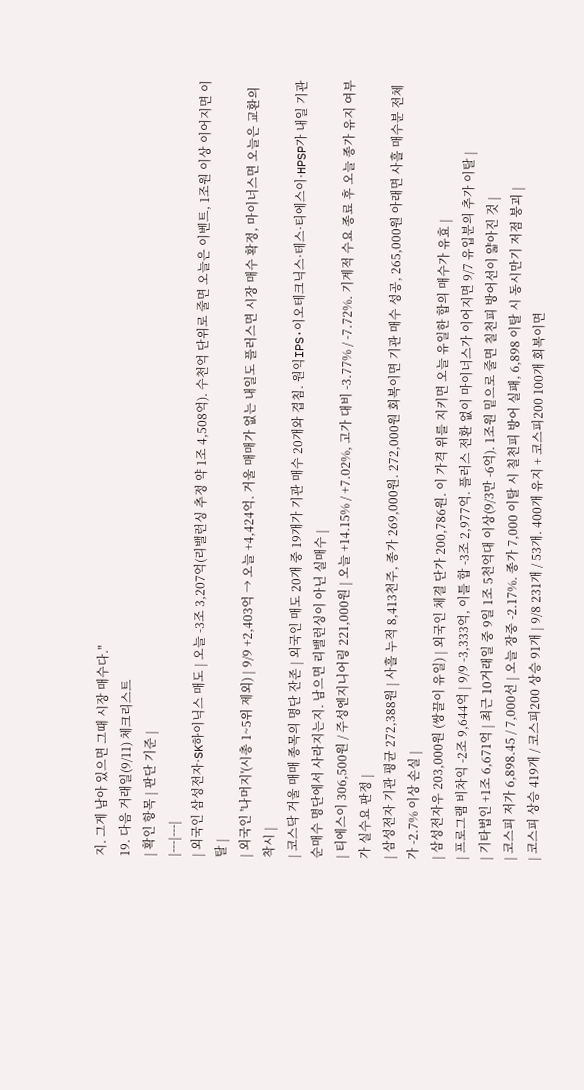지. 그게 남아 있으면 그때 시장 매수다."
19. 다음 거래일(9/11) 체크리스트
| 확인 항목 | 판단 기준 |
|---|---|
| 외국인 삼성전자·SK하이닉스 매도 | 오늘 -3조 3,207억(리밸런싱 추정 약 1조 4,508억). 수천억 단위로 줄면 오늘은 이벤트, 1조원 이상 이어지면 이탈 |
| 외국인 '나머지'(시총 1~5위 제외) | 9/9 +2,403억 → 오늘 +4,424억. 거울 매매가 없는 내일도 플러스면 시장 매수 확정, 마이너스면 오늘은 교환의 착시 |
| 코스닥 거울 매매 종목의 명단 잔존 | 외국인 매도 20개 중 19개가 기관 매수 20개와 겹침. 원익IPS·이오테크닉스·테스·티에스이·HPSP가 내일 기관 순매수 명단에서 사라지는지. 남으면 리밸런싱이 아닌 실매수 |
| 티에스이 306,500원 / 주성엔지니어링 221,000원 | 오늘 +14.15% / +7.02%, 고가 대비 -3.77% / -7.72%. 기계적 수요 종료 후 오늘 종가 유지 여부가 실수요 판정 |
| 삼성전자 기관 평균 272,388원 | 사흘 누적 8,413천주, 종가 269,000원. 272,000원 회복이면 기관 매수 성공, 265,000원 아래면 사흘 매수분 전체가 -2.7% 이상 손실 |
| 삼성전자우 203,000원 (쌍끌이 유일) | 외국인 체결 단가 200,786원. 이 가격 위를 지키면 오늘 유일한 합의 매수가 유효 |
| 프로그램 비차익 -2조 9,644억 | 9/9 -3,333억, 이틀 합 -3조 2,977억. 플러스 전환 없이 마이너스가 이어지면 9/7 유입분의 추가 이탈 |
| 기타법인 +1조 6,671억 | 최근 10거래일 중 9일 1조 5천억대 이상(9/3만 -6억). 1조원 밑으로 줄면 칠천피 방어선이 얇아진 것 |
| 코스피 저가 6,898.45 / 7,000선 | 오늘 장중 -2.17%. 종가 7,000 이탈 시 칠천피 방어 실패, 6,898 이탈 시 동시만기 저점 붕괴 |
| 코스피 상승 419개 / 코스피200 상승 91개 | 9/8 231개 / 53개. 400개 유지 + 코스피200 100개 회복이면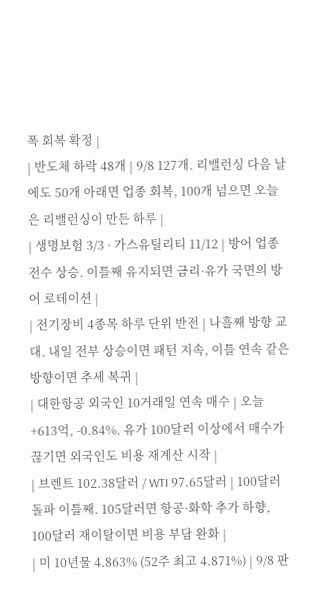폭 회복 확정 |
| 반도체 하락 48개 | 9/8 127개. 리밸런싱 다음 날에도 50개 아래면 업종 회복, 100개 넘으면 오늘은 리밸런싱이 만든 하루 |
| 생명보험 3/3 · 가스유틸리티 11/12 | 방어 업종 전수 상승. 이틀째 유지되면 금리·유가 국면의 방어 로테이션 |
| 전기장비 4종목 하루 단위 반전 | 나흘째 방향 교대. 내일 전부 상승이면 패턴 지속, 이틀 연속 같은 방향이면 추세 복귀 |
| 대한항공 외국인 10거래일 연속 매수 | 오늘 +613억, -0.84%. 유가 100달러 이상에서 매수가 끊기면 외국인도 비용 재계산 시작 |
| 브렌트 102.38달러 / WTI 97.65달러 | 100달러 돌파 이틀째. 105달러면 항공·화학 추가 하향, 100달러 재이탈이면 비용 부담 완화 |
| 미 10년물 4.863% (52주 최고 4.871%) | 9/8 판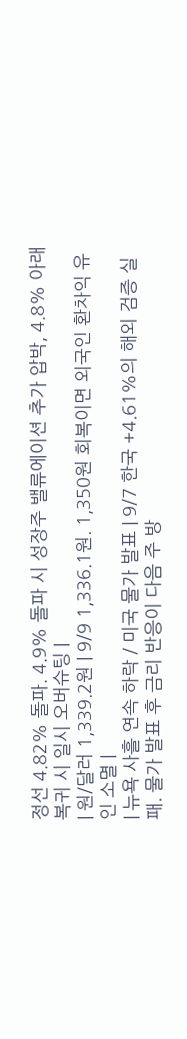정선 4.82% 돌파. 4.9% 돌파 시 성장주 밸류에이션 추가 압박, 4.8% 아래 복귀 시 일시 오버슈팅 |
| 원/달러 1,339.2원 | 9/9 1,336.1원. 1,350원 회복이면 외국인 환차익 유인 소멸 |
| 뉴욕 사흘 연속 하락 / 미국 물가 발표 | 9/7 한국 +4.61%의 해외 검증 실패. 물가 발표 후 금리 반응이 다음 주 방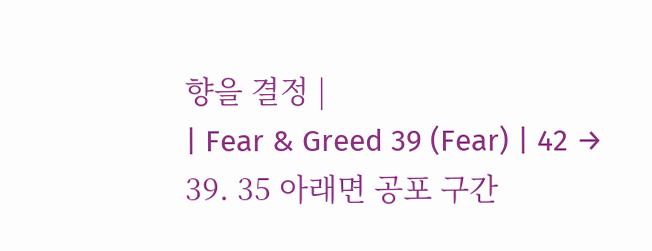향을 결정 |
| Fear & Greed 39 (Fear) | 42 → 39. 35 아래면 공포 구간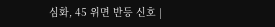심화, 45 위면 반등 신호 |